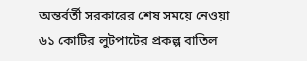অন্তর্বর্তী সরকারের শেষ সময়ে নেওয়া ৬১ কোটির লুটপাটের প্রকল্প বাতিল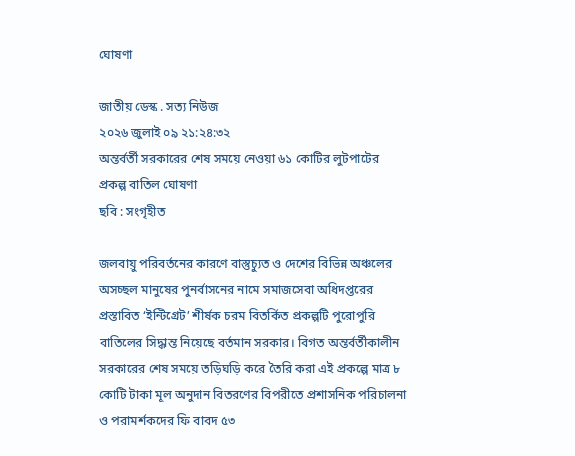ঘোষণা

জাতীয় ডেস্ক . সত্য নিউজ
২০২৬ জুলাই ০৯ ২১:২৪:৩২
অন্তর্বর্তী সরকারের শেষ সময়ে নেওয়া ৬১ কোটির লুটপাটের প্রকল্প বাতিল ঘোষণা
ছবি : সংগৃহীত

জলবায়ু পরিবর্তনের কারণে বাস্তুচ্যুত ও দেশের বিভিন্ন অঞ্চলের অসচ্ছল মানুষের পুনর্বাসনের নামে সমাজসেবা অধিদপ্তরের প্রস্তাবিত ‘ইন্টিগ্রেট’ শীর্ষক চরম বিতর্কিত প্রকল্পটি পুরোপুরি বাতিলের সিদ্ধান্ত নিয়েছে বর্তমান সরকার। বিগত অন্তর্বর্তীকালীন সরকারের শেষ সময়ে তড়িঘড়ি করে তৈরি করা এই প্রকল্পে মাত্র ৮ কোটি টাকা মূল অনুদান বিতরণের বিপরীতে প্রশাসনিক পরিচালনা ও পরামর্শকদের ফি বাবদ ৫৩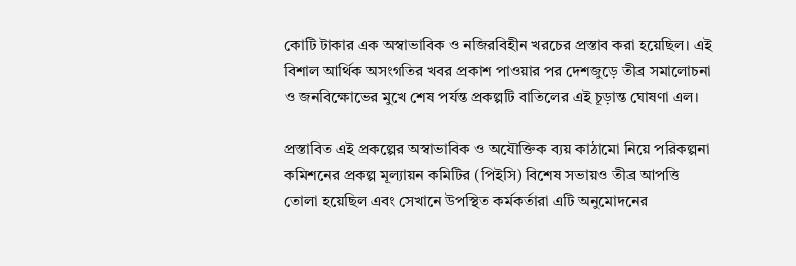কোটি টাকার এক অস্বাভাবিক ও নজিরবিহীন খরচের প্রস্তাব করা হয়েছিল। এই বিশাল আর্থিক অসংগতির খবর প্রকাশ পাওয়ার পর দেশজুড়ে তীব্র সমালোচনা ও জনবিক্ষোভের মুখে শেষ পর্যন্ত প্রকল্পটি বাতিলের এই চূড়ান্ত ঘোষণা এল।

প্রস্তাবিত এই প্রকল্পের অস্বাভাবিক ও অযৌক্তিক ব্যয় কাঠামো নিয়ে পরিকল্পনা কমিশনের প্রকল্প মূল্যায়ন কমিটির (পিইসি) বিশেষ সভায়ও তীব্র আপত্তি তোলা হয়েছিল এবং সেখানে উপস্থিত কর্মকর্তারা এটি অনুমোদনের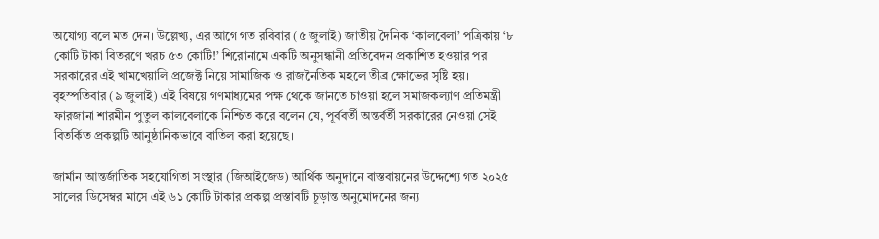অযোগ্য বলে মত দেন। উল্লেখ্য, এর আগে গত রবিবার (৫ জুলাই) জাতীয় দৈনিক ‘কালবেলা’ পত্রিকায় ‘৮ কোটি টাকা বিতরণে খরচ ৫৩ কোটি!’ শিরোনামে একটি অনুসন্ধানী প্রতিবেদন প্রকাশিত হওয়ার পর সরকারের এই খামখেয়ালি প্রজেক্ট নিয়ে সামাজিক ও রাজনৈতিক মহলে তীব্র ক্ষোভের সৃষ্টি হয়। বৃহস্পতিবার (৯ জুলাই) এই বিষয়ে গণমাধ্যমের পক্ষ থেকে জানতে চাওয়া হলে সমাজকল্যাণ প্রতিমন্ত্রী ফারজানা শারমীন পুতুল কালবেলাকে নিশ্চিত করে বলেন যে, পূর্ববর্তী অন্তর্বর্তী সরকারের নেওয়া সেই বিতর্কিত প্রকল্পটি আনুষ্ঠানিকভাবে বাতিল করা হয়েছে।

জার্মান আন্তর্জাতিক সহযোগিতা সংস্থার (জিআইজেড) আর্থিক অনুদানে বাস্তবায়নের উদ্দেশ্যে গত ২০২৫ সালের ডিসেম্বর মাসে এই ৬১ কোটি টাকার প্রকল্প প্রস্তাবটি চূড়ান্ত অনুমোদনের জন্য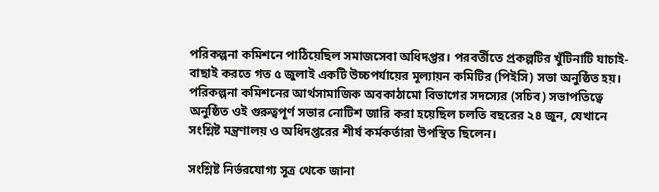পরিকল্পনা কমিশনে পাঠিয়েছিল সমাজসেবা অধিদপ্তর। পরবর্তীতে প্রকল্পটির খুঁটিনাটি যাচাই-বাছাই করতে গত ৫ জুলাই একটি উচ্চপর্যায়ের মূল্যায়ন কমিটির (পিইসি) সভা অনুষ্ঠিত হয়। পরিকল্পনা কমিশনের আর্থসামাজিক অবকাঠামো বিভাগের সদস্যের (সচিব) সভাপতিত্বে অনুষ্ঠিত ওই গুরুত্বপূর্ণ সভার নোটিশ জারি করা হয়েছিল চলতি বছরের ২৪ জুন, যেখানে সংশ্লিষ্ট মন্ত্রণালয় ও অধিদপ্তরের শীর্ষ কর্মকর্তারা উপস্থিত ছিলেন।

সংশ্লিষ্ট নির্ভরযোগ্য সূত্র থেকে জানা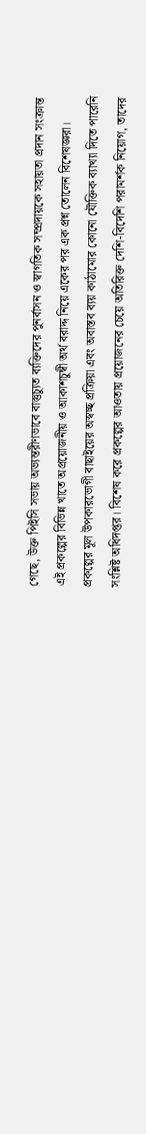গেছে, উক্ত পিইসি সভায় অভ্যন্তরীণভাবে বাস্তুচ্যুত ব্যক্তিদের পুনর্বাসন ও স্বাগতিক সম্প্রদায়কে সহায়তা প্রদান সংক্রান্ত এই প্রকল্পের বিভিন্ন খাতে অপ্রয়োজনীয় ও আকাশচুম্বী অর্থ বরাদ্দ নিয়ে একের পর এক প্রশ্ন তোলেন বিশেষজ্ঞরা। প্রকল্পের মূল উপকারভোগী বাছাইয়ের অস্বচ্ছ প্রক্রিয়া এবং অবাস্তব ব্যয় কাঠামোর কোনো যৌক্তিক ব্যাখ্যা দিতে পারেনি সংশ্লিষ্ট অধিদপ্তর। বিশেষ করে প্রকল্পের আওতায় প্রয়োজনের চেয়ে অতিরিক্ত দেশি-বিদেশি পরামর্শক নিয়োগ, তাদের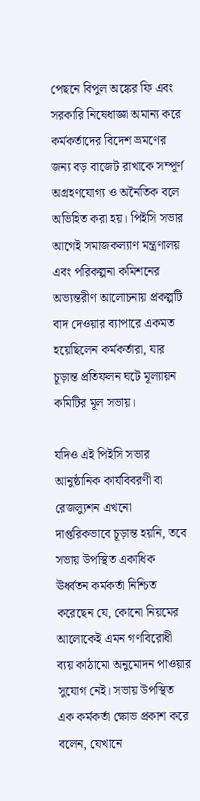পেছনে বিপুল অঙ্কের ফি এবং সরকারি নিষেধাজ্ঞা অমান্য করে কর্মকর্তাদের বিদেশ ভ্রমণের জন্য বড় বাজেট রাখাকে সম্পূর্ণ অগ্রহণযোগ্য ও অনৈতিক বলে অভিহিত করা হয়। পিইসি সভার আগেই সমাজকল্যাণ মন্ত্রণালয় এবং পরিকল্পনা কমিশনের অভ্যন্তরীণ আলোচনায় প্রকল্পটি বাদ দেওয়ার ব্যাপারে একমত হয়েছিলেন কর্মকর্তারা, যার চূড়ান্ত প্রতিফলন ঘটে মূল্যায়ন কমিটির মূল সভায়।

যদিও এই পিইসি সভার আনুষ্ঠানিক কার্যবিবরণী বা রেজল্যুশন এখনো দাপ্তরিকভাবে চূড়ান্ত হয়নি, তবে সভায় উপস্থিত একাধিক ঊর্ধ্বতন কর্মকর্তা নিশ্চিত করেছেন যে, কোনো নিয়মের আলোকেই এমন গণবিরোধী ব্যয় কাঠামো অনুমোদন পাওয়ার সুযোগ নেই। সভায় উপস্থিত এক কর্মকর্তা ক্ষোভ প্রকাশ করে বলেন, যেখানে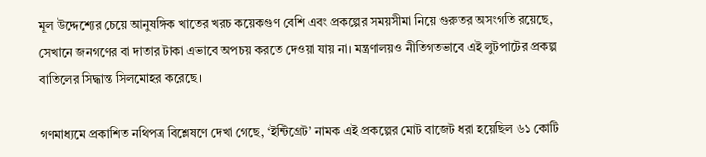মূল উদ্দেশ্যের চেয়ে আনুষঙ্গিক খাতের খরচ কয়েকগুণ বেশি এবং প্রকল্পের সময়সীমা নিয়ে গুরুতর অসংগতি রয়েছে, সেখানে জনগণের বা দাতার টাকা এভাবে অপচয় করতে দেওয়া যায় না। মন্ত্রণালয়ও নীতিগতভাবে এই লুটপাটের প্রকল্প বাতিলের সিদ্ধান্ত সিলমোহর করেছে।

গণমাধ্যমে প্রকাশিত নথিপত্র বিশ্লেষণে দেখা গেছে, ‘ইন্টিগ্রেট’ নামক এই প্রকল্পের মোট বাজেট ধরা হয়েছিল ৬১ কোটি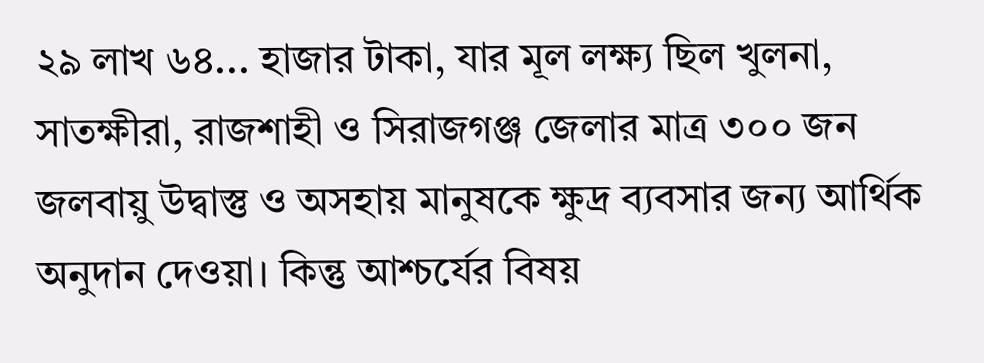২৯ লাখ ৬৪... হাজার টাকা, যার মূল লক্ষ্য ছিল খুলনা, সাতক্ষীরা, রাজশাহী ও সিরাজগঞ্জ জেলার মাত্র ৩০০ জন জলবায়ু উদ্বাস্তু ও অসহায় মানুষকে ক্ষুদ্র ব্যবসার জন্য আর্থিক অনুদান দেওয়া। কিন্তু আশ্চর্যের বিষয়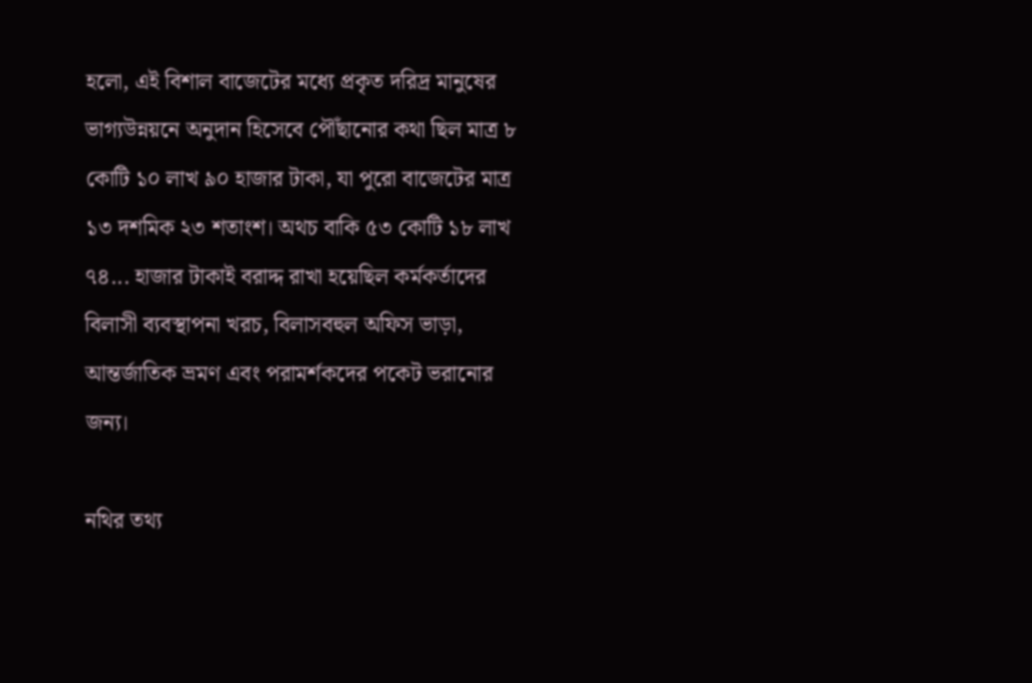হলো, এই বিশাল বাজেটের মধ্যে প্রকৃত দরিদ্র মানুষের ভাগ্যউন্নয়নে অনুদান হিসেবে পৌঁছানোর কথা ছিল মাত্র ৮ কোটি ১০ লাখ ৯০ হাজার টাকা, যা পুরো বাজেটের মাত্র ১৩ দশমিক ২৩ শতাংশ। অথচ বাকি ৫৩ কোটি ১৮ লাখ ৭৪... হাজার টাকাই বরাদ্দ রাখা হয়েছিল কর্মকর্তাদের বিলাসী ব্যবস্থাপনা খরচ, বিলাসবহুল অফিস ভাড়া, আন্তর্জাতিক ভ্রমণ এবং পরামর্শকদের পকেট ভরানোর জন্য।

নথির তথ্য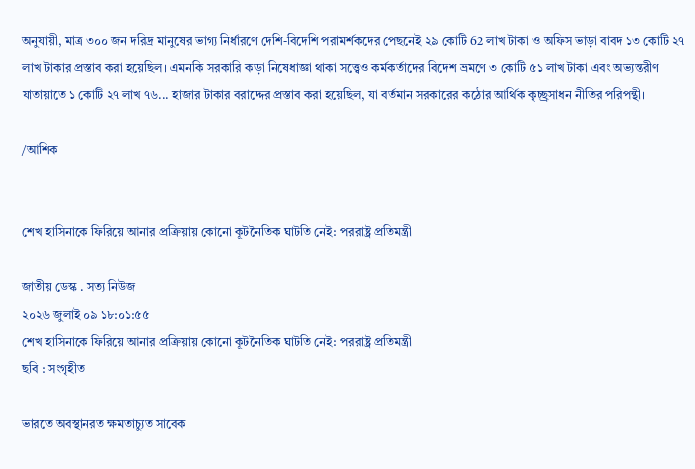অনুযায়ী, মাত্র ৩০০ জন দরিদ্র মানুষের ভাগ্য নির্ধারণে দেশি-বিদেশি পরামর্শকদের পেছনেই ২৯ কোটি 62 লাখ টাকা ও অফিস ভাড়া বাবদ ১৩ কোটি ২৭ লাখ টাকার প্রস্তাব করা হয়েছিল। এমনকি সরকারি কড়া নিষেধাজ্ঞা থাকা সত্ত্বেও কর্মকর্তাদের বিদেশ ভ্রমণে ৩ কোটি ৫১ লাখ টাকা এবং অভ্যন্তরীণ যাতায়াতে ১ কোটি ২৭ লাখ ৭৬... হাজার টাকার বরাদ্দের প্রস্তাব করা হয়েছিল, যা বর্তমান সরকারের কঠোর আর্থিক কৃচ্ছ্রসাধন নীতির পরিপন্থী।

/আশিক


শেখ হাসিনাকে ফিরিয়ে আনার প্রক্রিয়ায় কোনো কূটনৈতিক ঘাটতি নেই: পররাষ্ট্র প্রতিমন্ত্রী

জাতীয় ডেস্ক . সত্য নিউজ
২০২৬ জুলাই ০৯ ১৮:০১:৫৫
শেখ হাসিনাকে ফিরিয়ে আনার প্রক্রিয়ায় কোনো কূটনৈতিক ঘাটতি নেই: পররাষ্ট্র প্রতিমন্ত্রী
ছবি : সংগৃহীত

ভারতে অবস্থানরত ক্ষমতাচ্যুত সাবেক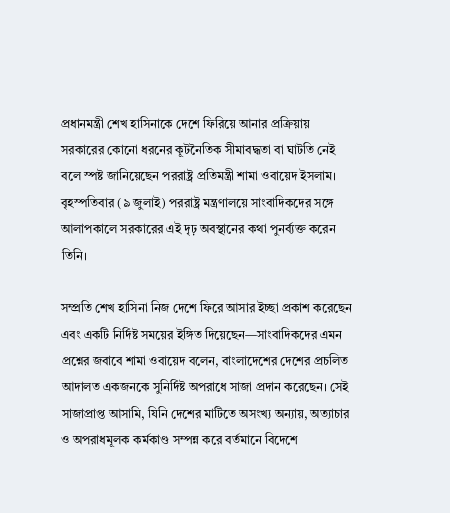প্রধানমন্ত্রী শেখ হাসিনাকে দেশে ফিরিয়ে আনার প্রক্রিয়ায় সরকারের কোনো ধরনের কূটনৈতিক সীমাবদ্ধতা বা ঘাটতি নেই বলে স্পষ্ট জানিয়েছেন পররাষ্ট্র প্রতিমন্ত্রী শামা ওবায়েদ ইসলাম। বৃহস্পতিবার (৯ জুলাই) পররাষ্ট্র মন্ত্রণালয়ে সাংবাদিকদের সঙ্গে আলাপকালে সরকারের এই দৃঢ় অবস্থানের কথা পুনর্ব্যক্ত করেন তিনি।

সম্প্রতি শেখ হাসিনা নিজ দেশে ফিরে আসার ইচ্ছা প্রকাশ করেছেন এবং একটি নির্দিষ্ট সময়ের ইঙ্গিত দিয়েছেন—সাংবাদিকদের এমন প্রশ্নের জবাবে শামা ওবায়েদ বলেন, বাংলাদেশের দেশের প্রচলিত আদালত একজনকে সুনির্দিষ্ট অপরাধে সাজা প্রদান করেছেন। সেই সাজাপ্রাপ্ত আসামি, যিনি দেশের মাটিতে অসংখ্য অন্যায়, অত্যাচার ও অপরাধমূলক কর্মকাণ্ড সম্পন্ন করে বর্তমানে বিদেশে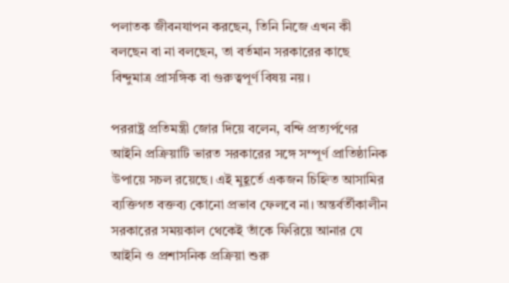পলাতক জীবনযাপন করছেন, তিনি নিজে এখন কী বলছেন বা না বলছেন, তা বর্তমান সরকারের কাছে বিন্দুমাত্র প্রাসঙ্গিক বা গুরুত্বপূর্ণ বিষয় নয়।

পররাষ্ট্র প্রতিমন্ত্রী জোর দিয়ে বলেন, বন্দি প্রত্যর্পণের আইনি প্রক্রিয়াটি ভারত সরকারের সঙ্গে সম্পূর্ণ প্রাতিষ্ঠানিক উপায়ে সচল রয়েছে। এই মুহূর্তে একজন চিহ্নিত আসামির ব্যক্তিগত বক্তব্য কোনো প্রভাব ফেলবে না। অন্তর্বর্তীকালীন সরকারের সময়কাল থেকেই তাঁকে ফিরিয়ে আনার যে আইনি ও প্রশাসনিক প্রক্রিয়া শুরু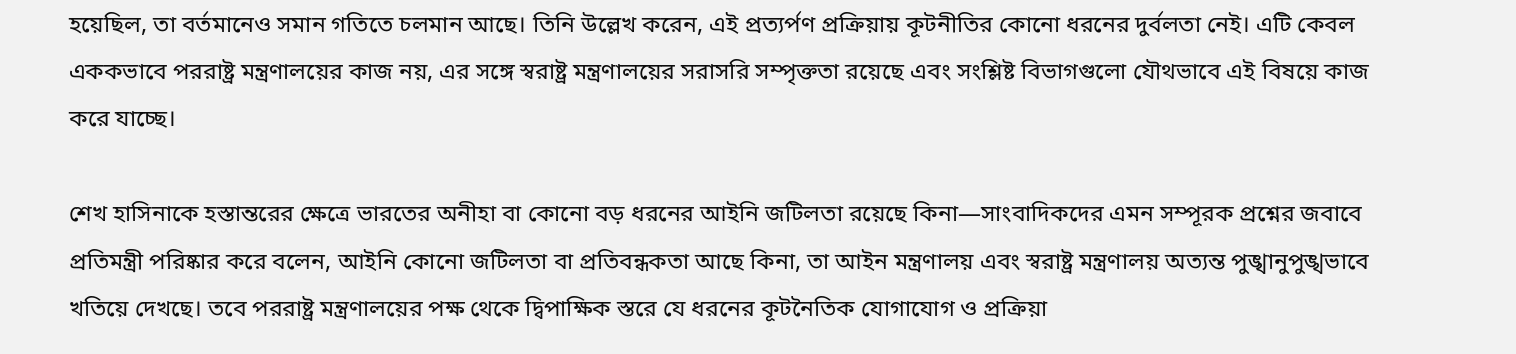হয়েছিল, তা বর্তমানেও সমান গতিতে চলমান আছে। তিনি উল্লেখ করেন, এই প্রত্যর্পণ প্রক্রিয়ায় কূটনীতির কোনো ধরনের দুর্বলতা নেই। এটি কেবল এককভাবে পররাষ্ট্র মন্ত্রণালয়ের কাজ নয়, এর সঙ্গে স্বরাষ্ট্র মন্ত্রণালয়ের সরাসরি সম্পৃক্ততা রয়েছে এবং সংশ্লিষ্ট বিভাগগুলো যৌথভাবে এই বিষয়ে কাজ করে যাচ্ছে।

শেখ হাসিনাকে হস্তান্তরের ক্ষেত্রে ভারতের অনীহা বা কোনো বড় ধরনের আইনি জটিলতা রয়েছে কিনা—সাংবাদিকদের এমন সম্পূরক প্রশ্নের জবাবে প্রতিমন্ত্রী পরিষ্কার করে বলেন, আইনি কোনো জটিলতা বা প্রতিবন্ধকতা আছে কিনা, তা আইন মন্ত্রণালয় এবং স্বরাষ্ট্র মন্ত্রণালয় অত্যন্ত পুঙ্খানুপুঙ্খভাবে খতিয়ে দেখছে। তবে পররাষ্ট্র মন্ত্রণালয়ের পক্ষ থেকে দ্বিপাক্ষিক স্তরে যে ধরনের কূটনৈতিক যোগাযোগ ও প্রক্রিয়া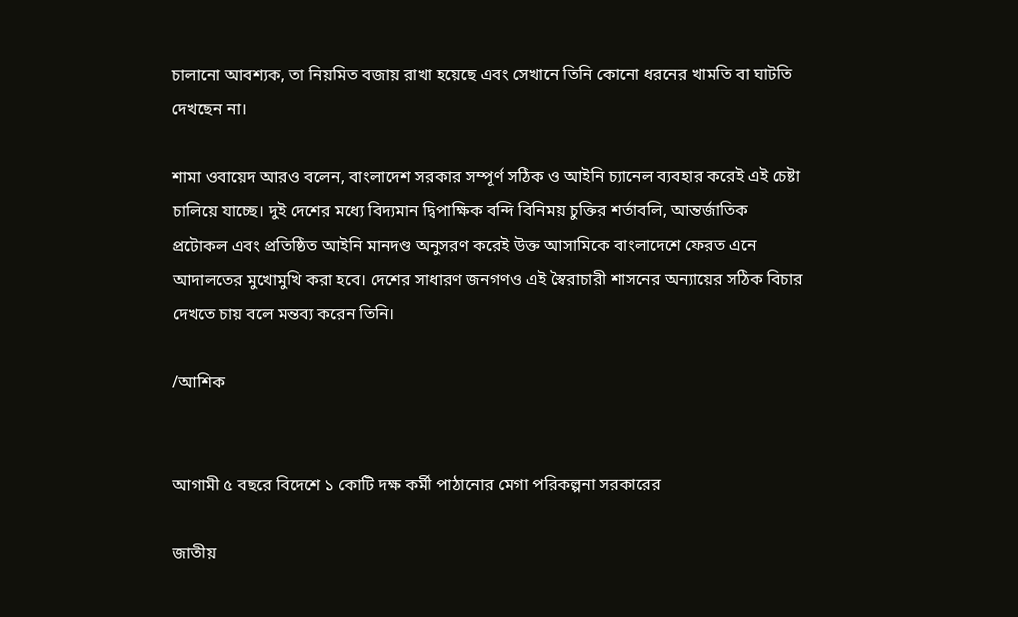চালানো আবশ্যক, তা নিয়মিত বজায় রাখা হয়েছে এবং সেখানে তিনি কোনো ধরনের খামতি বা ঘাটতি দেখছেন না।

শামা ওবায়েদ আরও বলেন, বাংলাদেশ সরকার সম্পূর্ণ সঠিক ও আইনি চ্যানেল ব্যবহার করেই এই চেষ্টা চালিয়ে যাচ্ছে। দুই দেশের মধ্যে বিদ্যমান দ্বিপাক্ষিক বন্দি বিনিময় চুক্তির শর্তাবলি, আন্তর্জাতিক প্রটোকল এবং প্রতিষ্ঠিত আইনি মানদণ্ড অনুসরণ করেই উক্ত আসামিকে বাংলাদেশে ফেরত এনে আদালতের মুখোমুখি করা হবে। দেশের সাধারণ জনগণও এই স্বৈরাচারী শাসনের অন্যায়ের সঠিক বিচার দেখতে চায় বলে মন্তব্য করেন তিনি।

/আশিক


আগামী ৫ বছরে বিদেশে ১ কোটি দক্ষ কর্মী পাঠানোর মেগা পরিকল্পনা সরকারের

জাতীয়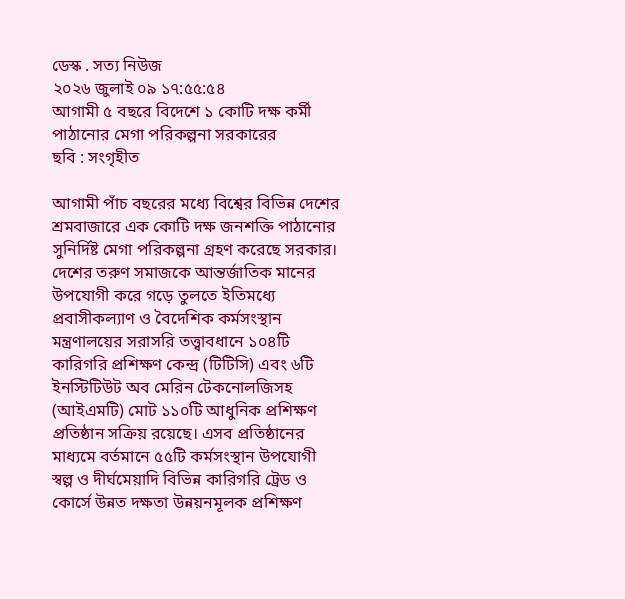ডেস্ক . সত্য নিউজ
২০২৬ জুলাই ০৯ ১৭:৫৫:৫৪
আগামী ৫ বছরে বিদেশে ১ কোটি দক্ষ কর্মী পাঠানোর মেগা পরিকল্পনা সরকারের
ছবি : সংগৃহীত

আগামী পাঁচ বছরের মধ্যে বিশ্বের বিভিন্ন দেশের শ্রমবাজারে এক কোটি দক্ষ জনশক্তি পাঠানোর সুনির্দিষ্ট মেগা পরিকল্পনা গ্রহণ করেছে সরকার। দেশের তরুণ সমাজকে আন্তর্জাতিক মানের উপযোগী করে গড়ে তুলতে ইতিমধ্যে প্রবাসীকল্যাণ ও বৈদেশিক কর্মসংস্থান মন্ত্রণালয়ের সরাসরি তত্ত্বাবধানে ১০৪টি কারিগরি প্রশিক্ষণ কেন্দ্র (টিটিসি) এবং ৬টি ইনস্টিটিউট অব মেরিন টেকনোলজিসহ (আইএমটি) মোট ১১০টি আধুনিক প্রশিক্ষণ প্রতিষ্ঠান সক্রিয় রয়েছে। এসব প্রতিষ্ঠানের মাধ্যমে বর্তমানে ৫৫টি কর্মসংস্থান উপযোগী স্বল্প ও দীর্ঘমেয়াদি বিভিন্ন কারিগরি ট্রেড ও কোর্সে উন্নত দক্ষতা উন্নয়নমূলক প্রশিক্ষণ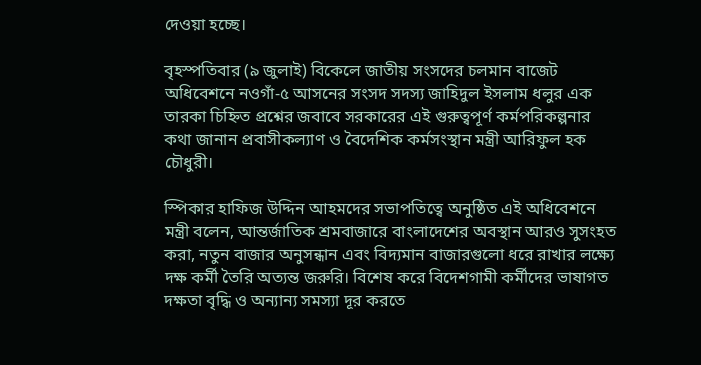দেওয়া হচ্ছে।

বৃহস্পতিবার (৯ জুলাই) বিকেলে জাতীয় সংসদের চলমান বাজেট অধিবেশনে নওগাঁ-৫ আসনের সংসদ সদস্য জাহিদুল ইসলাম ধলুর এক তারকা চিহ্নিত প্রশ্নের জবাবে সরকারের এই গুরুত্বপূর্ণ কর্মপরিকল্পনার কথা জানান প্রবাসীকল্যাণ ও বৈদেশিক কর্মসংস্থান মন্ত্রী আরিফুল হক চৌধুরী।

স্পিকার হাফিজ উদ্দিন আহমদের সভাপতিত্বে অনুষ্ঠিত এই অধিবেশনে মন্ত্রী বলেন, আন্তর্জাতিক শ্রমবাজারে বাংলাদেশের অবস্থান আরও সুসংহত করা, নতুন বাজার অনুসন্ধান এবং বিদ্যমান বাজারগুলো ধরে রাখার লক্ষ্যে দক্ষ কর্মী তৈরি অত্যন্ত জরুরি। বিশেষ করে বিদেশগামী কর্মীদের ভাষাগত দক্ষতা বৃদ্ধি ও অন্যান্য সমস্যা দূর করতে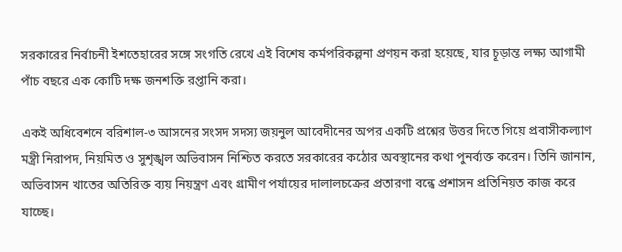সরকারের নির্বাচনী ইশতেহারের সঙ্গে সংগতি রেখে এই বিশেষ কর্মপরিকল্পনা প্রণয়ন করা হয়েছে, যার চূড়ান্ত লক্ষ্য আগামী পাঁচ বছরে এক কোটি দক্ষ জনশক্তি রপ্তানি করা।

একই অধিবেশনে বরিশাল-৩ আসনের সংসদ সদস্য জয়নুল আবেদীনের অপর একটি প্রশ্নের উত্তর দিতে গিয়ে প্রবাসীকল্যাণ মন্ত্রী নিরাপদ, নিয়মিত ও সুশৃঙ্খল অভিবাসন নিশ্চিত করতে সরকারের কঠোর অবস্থানের কথা পুনর্ব্যক্ত করেন। তিনি জানান, অভিবাসন খাতের অতিরিক্ত ব্যয় নিয়ন্ত্রণ এবং গ্রামীণ পর্যায়ের দালালচক্রের প্রতারণা বন্ধে প্রশাসন প্রতিনিয়ত কাজ করে যাচ্ছে।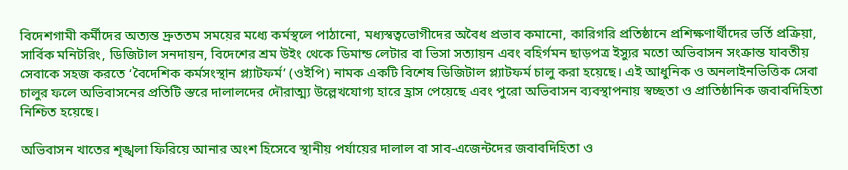বিদেশগামী কর্মীদের অত্যন্ত দ্রুততম সময়ের মধ্যে কর্মস্থলে পাঠানো, মধ্যস্বত্বভোগীদের অবৈধ প্রভাব কমানো, কারিগরি প্রতিষ্ঠানে প্রশিক্ষণার্থীদের ভর্তি প্রক্রিয়া, সার্বিক মনিটরিং, ডিজিটাল সনদায়ন, বিদেশের শ্রম উইং থেকে ডিমান্ড লেটার বা ভিসা সত্যায়ন এবং বহির্গমন ছাড়পত্র ইস্যুর মতো অভিবাসন সংক্রান্ত যাবতীয় সেবাকে সহজ করতে ‘বৈদেশিক কর্মসংস্থান প্ল্যাটফর্ম’ (ওইপি) নামক একটি বিশেষ ডিজিটাল প্ল্যাটফর্ম চালু করা হয়েছে। এই আধুনিক ও অনলাইনভিত্তিক সেবা চালুর ফলে অভিবাসনের প্রতিটি স্তরে দালালদের দৌরাত্ম্য উল্লেখযোগ্য হারে হ্রাস পেয়েছে এবং পুরো অভিবাসন ব্যবস্থাপনায় স্বচ্ছতা ও প্রাতিষ্ঠানিক জবাবদিহিতা নিশ্চিত হয়েছে।

অভিবাসন খাতের শৃঙ্খলা ফিরিয়ে আনার অংশ হিসেবে স্থানীয় পর্যায়ের দালাল বা সাব-এজেন্টদের জবাবদিহিতা ও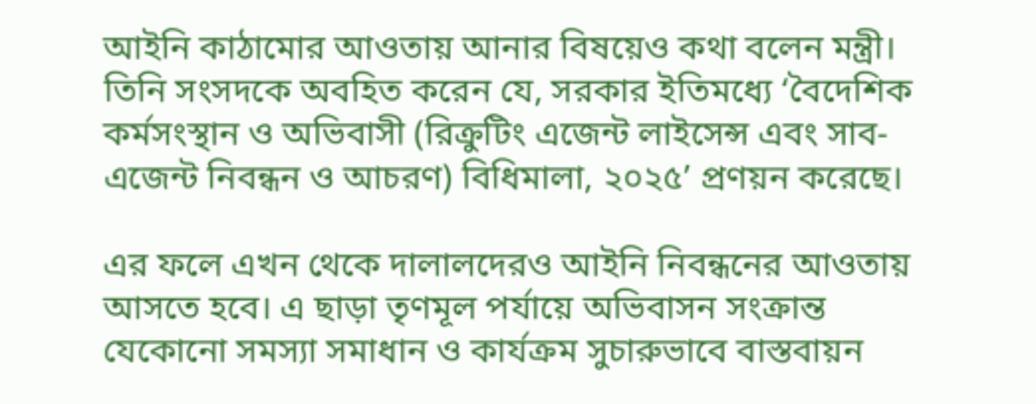আইনি কাঠামোর আওতায় আনার বিষয়েও কথা বলেন মন্ত্রী। তিনি সংসদকে অবহিত করেন যে, সরকার ইতিমধ্যে ‘বৈদেশিক কর্মসংস্থান ও অভিবাসী (রিক্রুটিং এজেন্ট লাইসেন্স এবং সাব-এজেন্ট নিবন্ধন ও আচরণ) বিধিমালা, ২০২৫’ প্রণয়ন করেছে।

এর ফলে এখন থেকে দালালদেরও আইনি নিবন্ধনের আওতায় আসতে হবে। এ ছাড়া তৃণমূল পর্যায়ে অভিবাসন সংক্রান্ত যেকোনো সমস্যা সমাধান ও কার্যক্রম সুচারুভাবে বাস্তবায়ন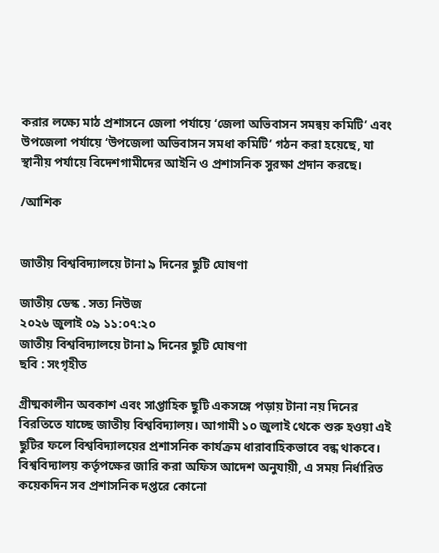করার লক্ষ্যে মাঠ প্রশাসনে জেলা পর্যায়ে ‘জেলা অভিবাসন সমন্বয় কমিটি’ এবং উপজেলা পর্যায়ে ‘উপজেলা অভিবাসন সমধা কমিটি’ গঠন করা হয়েছে, যা স্থানীয় পর্যায়ে বিদেশগামীদের আইনি ও প্রশাসনিক সুরক্ষা প্রদান করছে।

/আশিক


জাতীয় বিশ্ববিদ্যালয়ে টানা ৯ দিনের ছুটি ঘোষণা

জাতীয় ডেস্ক . সত্য নিউজ
২০২৬ জুলাই ০৯ ১১:০৭:২০
জাতীয় বিশ্ববিদ্যালয়ে টানা ৯ দিনের ছুটি ঘোষণা
ছবি : সংগৃহীত

গ্রীষ্মকালীন অবকাশ এবং সাপ্তাহিক ছুটি একসঙ্গে পড়ায় টানা নয় দিনের বিরতিতে যাচ্ছে জাতীয় বিশ্ববিদ্যালয়। আগামী ১০ জুলাই থেকে শুরু হওয়া এই ছুটির ফলে বিশ্ববিদ্যালয়ের প্রশাসনিক কার্যক্রম ধারাবাহিকভাবে বন্ধ থাকবে। বিশ্ববিদ্যালয় কর্তৃপক্ষের জারি করা অফিস আদেশ অনুযায়ী, এ সময় নির্ধারিত কয়েকদিন সব প্রশাসনিক দপ্তরে কোনো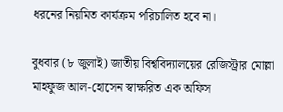ধরনের নিয়মিত কার্যক্রম পরিচালিত হবে না।

বুধবার (৮ জুলাই) জাতীয় বিশ্ববিদ্যালয়ের রেজিস্ট্রার মোল্লা মাহফুজ আল-হোসেন স্বাক্ষরিত এক অফিস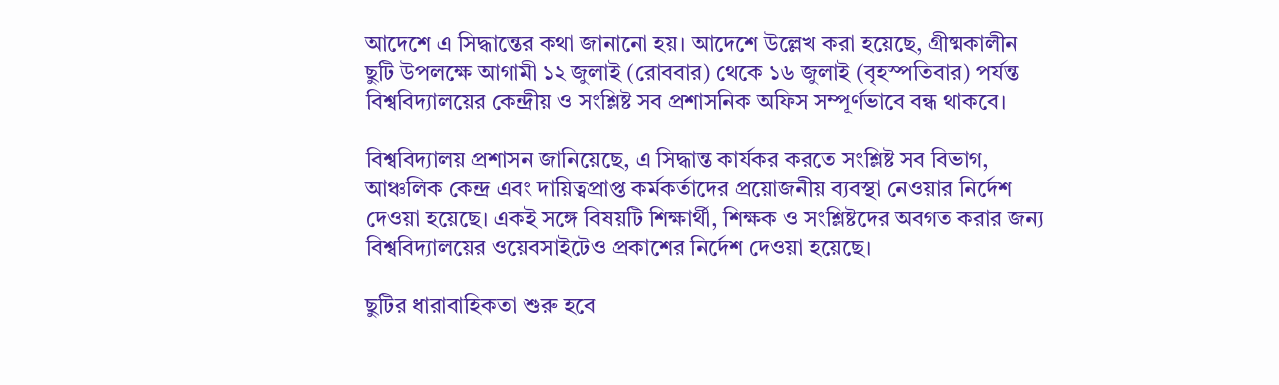আদেশে এ সিদ্ধান্তের কথা জানানো হয়। আদেশে উল্লেখ করা হয়েছে, গ্রীষ্মকালীন ছুটি উপলক্ষে আগামী ১২ জুলাই (রোববার) থেকে ১৬ জুলাই (বৃহস্পতিবার) পর্যন্ত বিশ্ববিদ্যালয়ের কেন্দ্রীয় ও সংশ্লিষ্ট সব প্রশাসনিক অফিস সম্পূর্ণভাবে বন্ধ থাকবে।

বিশ্ববিদ্যালয় প্রশাসন জানিয়েছে, এ সিদ্ধান্ত কার্যকর করতে সংশ্লিষ্ট সব বিভাগ, আঞ্চলিক কেন্দ্র এবং দায়িত্বপ্রাপ্ত কর্মকর্তাদের প্রয়োজনীয় ব্যবস্থা নেওয়ার নির্দেশ দেওয়া হয়েছে। একই সঙ্গে বিষয়টি শিক্ষার্থী, শিক্ষক ও সংশ্লিষ্টদের অবগত করার জন্য বিশ্ববিদ্যালয়ের ওয়েবসাইটেও প্রকাশের নির্দেশ দেওয়া হয়েছে।

ছুটির ধারাবাহিকতা শুরু হবে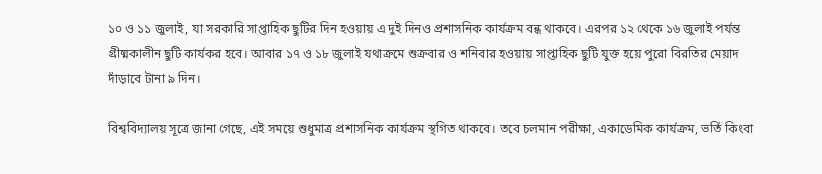১০ ও ১১ জুলাই, যা সরকারি সাপ্তাহিক ছুটির দিন হওয়ায় এ দুই দিনও প্রশাসনিক কার্যক্রম বন্ধ থাকবে। এরপর ১২ থেকে ১৬ জুলাই পর্যন্ত গ্রীষ্মকালীন ছুটি কার্যকর হবে। আবার ১৭ ও ১৮ জুলাই যথাক্রমে শুক্রবার ও শনিবার হওয়ায় সাপ্তাহিক ছুটি যুক্ত হয়ে পুরো বিরতির মেয়াদ দাঁড়াবে টানা ৯ দিন।

বিশ্ববিদ্যালয় সূত্রে জানা গেছে, এই সময়ে শুধুমাত্র প্রশাসনিক কার্যক্রম স্থগিত থাকবে। তবে চলমান পরীক্ষা, একাডেমিক কার্যক্রম, ভর্তি কিংবা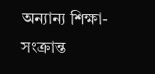অন্যান্য শিক্ষা-সংক্রান্ত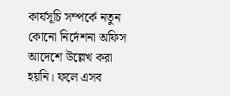কার্যসূচি সম্পর্কে নতুন কোনো নির্দেশনা অফিস আদেশে উল্লেখ করা হয়নি। ফলে এসব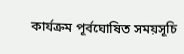কার্যক্রম পূর্বঘোষিত সময়সূচি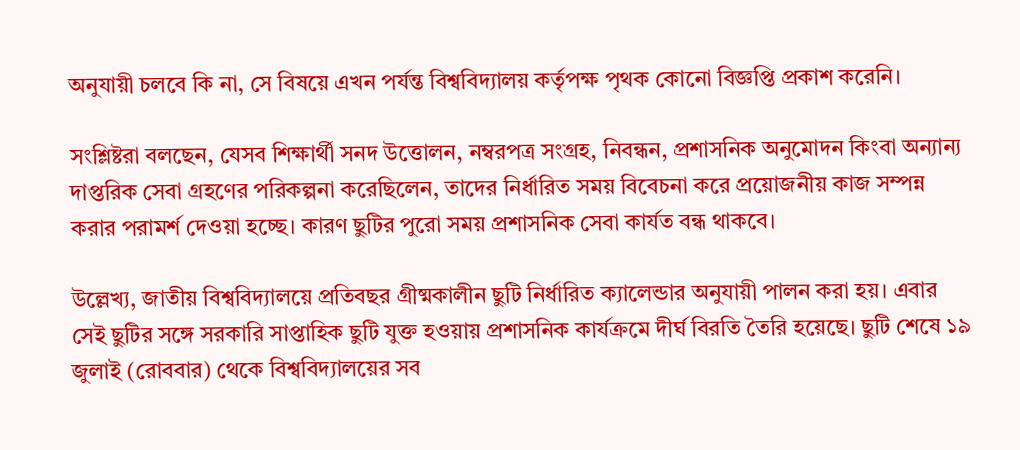অনুযায়ী চলবে কি না, সে বিষয়ে এখন পর্যন্ত বিশ্ববিদ্যালয় কর্তৃপক্ষ পৃথক কোনো বিজ্ঞপ্তি প্রকাশ করেনি।

সংশ্লিষ্টরা বলছেন, যেসব শিক্ষার্থী সনদ উত্তোলন, নম্বরপত্র সংগ্রহ, নিবন্ধন, প্রশাসনিক অনুমোদন কিংবা অন্যান্য দাপ্তরিক সেবা গ্রহণের পরিকল্পনা করেছিলেন, তাদের নির্ধারিত সময় বিবেচনা করে প্রয়োজনীয় কাজ সম্পন্ন করার পরামর্শ দেওয়া হচ্ছে। কারণ ছুটির পুরো সময় প্রশাসনিক সেবা কার্যত বন্ধ থাকবে।

উল্লেখ্য, জাতীয় বিশ্ববিদ্যালয়ে প্রতিবছর গ্রীষ্মকালীন ছুটি নির্ধারিত ক্যালেন্ডার অনুযায়ী পালন করা হয়। এবার সেই ছুটির সঙ্গে সরকারি সাপ্তাহিক ছুটি যুক্ত হওয়ায় প্রশাসনিক কার্যক্রমে দীর্ঘ বিরতি তৈরি হয়েছে। ছুটি শেষে ১৯ জুলাই (রোববার) থেকে বিশ্ববিদ্যালয়ের সব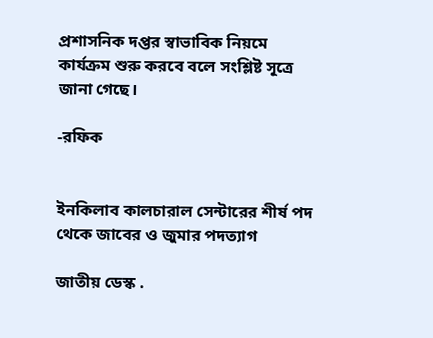প্রশাসনিক দপ্তর স্বাভাবিক নিয়মে কার্যক্রম শুরু করবে বলে সংশ্লিষ্ট সূত্রে জানা গেছে।

-রফিক


ইনকিলাব কালচারাল সেন্টারের শীর্ষ পদ থেকে জাবের ও জুমার পদত্যাগ

জাতীয় ডেস্ক .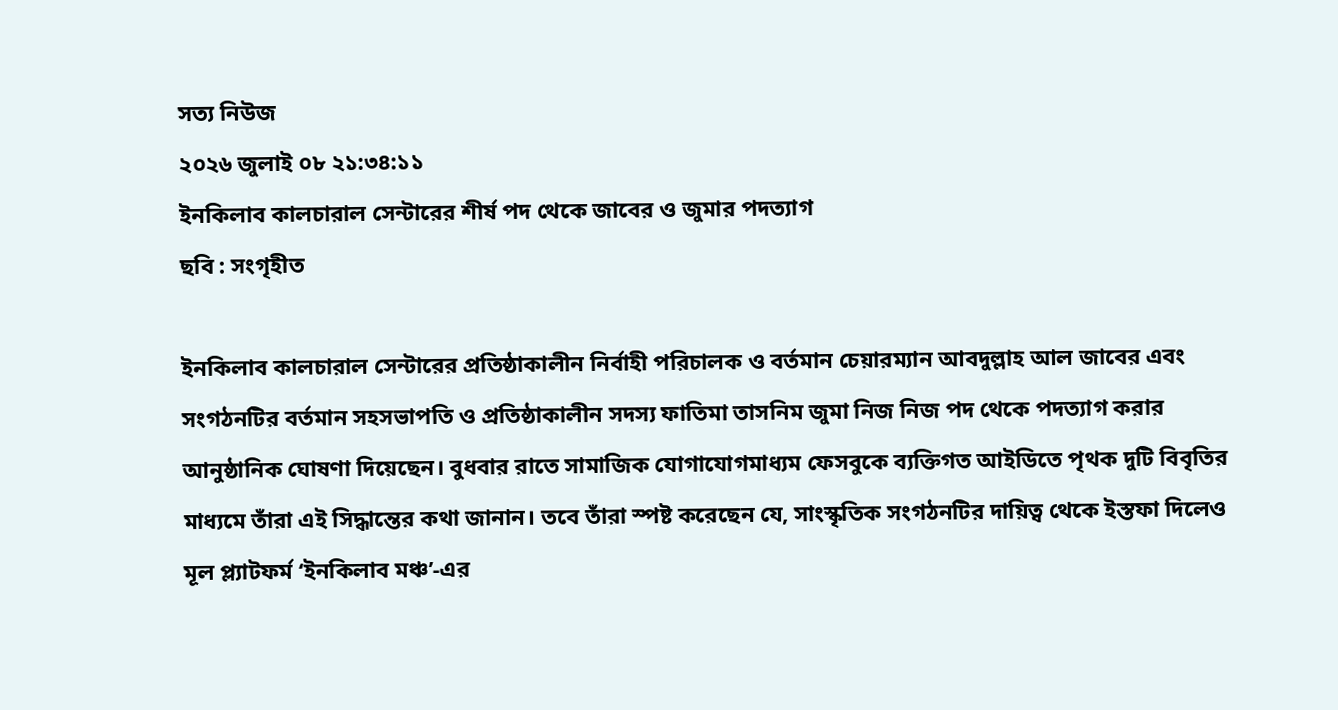সত্য নিউজ
২০২৬ জুলাই ০৮ ২১:৩৪:১১
ইনকিলাব কালচারাল সেন্টারের শীর্ষ পদ থেকে জাবের ও জুমার পদত্যাগ
ছবি : সংগৃহীত

ইনকিলাব কালচারাল সেন্টারের প্রতিষ্ঠাকালীন নির্বাহী পরিচালক ও বর্তমান চেয়ারম্যান আবদুল্লাহ আল জাবের এবং সংগঠনটির বর্তমান সহসভাপতি ও প্রতিষ্ঠাকালীন সদস্য ফাতিমা তাসনিম জুমা নিজ নিজ পদ থেকে পদত্যাগ করার আনুষ্ঠানিক ঘোষণা দিয়েছেন। বুধবার রাতে সামাজিক যোগাযোগমাধ্যম ফেসবুকে ব্যক্তিগত আইডিতে পৃথক দুটি বিবৃতির মাধ্যমে তাঁরা এই সিদ্ধান্তের কথা জানান। তবে তাঁরা স্পষ্ট করেছেন যে, সাংস্কৃতিক সংগঠনটির দায়িত্ব থেকে ইস্তফা দিলেও মূল প্ল্যাটফর্ম ‘ইনকিলাব মঞ্চ’-এর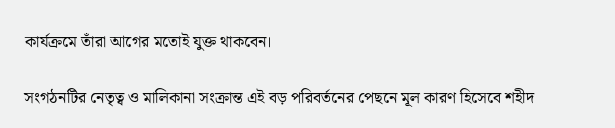কার্যক্রমে তাঁরা আগের মতোই যুক্ত থাকবেন।

সংগঠনটির নেতৃত্ব ও মালিকানা সংক্রান্ত এই বড় পরিবর্তনের পেছনে মূল কারণ হিসেবে শহীদ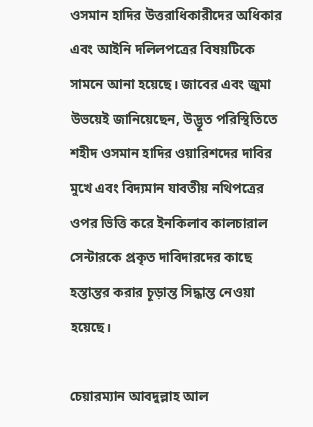ওসমান হাদির উত্তরাধিকারীদের অধিকার এবং আইনি দলিলপত্রের বিষয়টিকে সামনে আনা হয়েছে। জাবের এবং জুমা উভয়েই জানিয়েছেন, উদ্ভূত পরিস্থিতিতে শহীদ ওসমান হাদির ওয়ারিশদের দাবির মুখে এবং বিদ্যমান যাবতীয় নথিপত্রের ওপর ভিত্তি করে ইনকিলাব কালচারাল সেন্টারকে প্রকৃত দাবিদারদের কাছে হস্তান্তর করার চূড়ান্ত সিদ্ধান্ত নেওয়া হয়েছে।

চেয়ারম্যান আবদুল্লাহ আল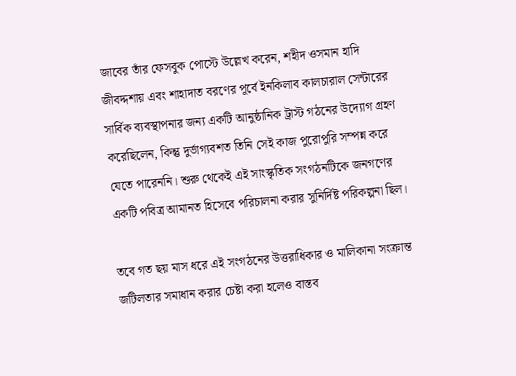জাবের তাঁর ফেসবুক পোস্টে উল্লেখ করেন, শহীদ ওসমান হাদি জীবদ্দশায় এবং শাহাদাত বরণের পূর্বে ইনকিলাব কালচারাল সেন্টারের সার্বিক ব্যবস্থাপনার জন্য একটি আনুষ্ঠানিক ট্রাস্ট গঠনের উদ্যোগ গ্রহণ করেছিলেন, কিন্তু দুর্ভাগ্যবশত তিনি সেই কাজ পুরোপুরি সম্পন্ন করে যেতে পারেননি। শুরু থেকেই এই সাংস্কৃতিক সংগঠনটিকে জনগণের একটি পবিত্র আমানত হিসেবে পরিচালনা করার সুনির্দিষ্ট পরিকল্পনা ছিল।

তবে গত ছয় মাস ধরে এই সংগঠনের উত্তরাধিকার ও মালিকানা সংক্রান্ত জটিলতার সমাধান করার চেষ্টা করা হলেও বাস্তব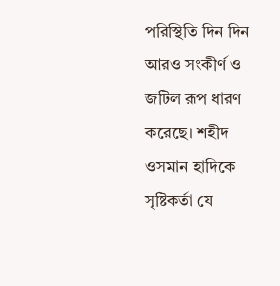পরিস্থিতি দিন দিন আরও সংকীর্ণ ও জটিল রূপ ধারণ করেছে। শহীদ ওসমান হাদিকে সৃষ্টিকর্তা যে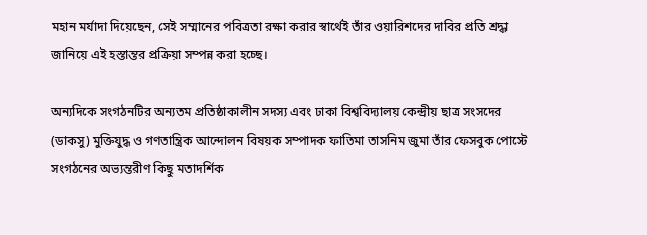মহান মর্যাদা দিয়েছেন, সেই সম্মানের পবিত্রতা রক্ষা করার স্বার্থেই তাঁর ওয়ারিশদের দাবির প্রতি শ্রদ্ধা জানিয়ে এই হস্তান্তর প্রক্রিয়া সম্পন্ন করা হচ্ছে।

অন্যদিকে সংগঠনটির অন্যতম প্রতিষ্ঠাকালীন সদস্য এবং ঢাকা বিশ্ববিদ্যালয় কেন্দ্রীয় ছাত্র সংসদের (ডাকসু) মুক্তিযুদ্ধ ও গণতান্ত্রিক আন্দোলন বিষয়ক সম্পাদক ফাতিমা তাসনিম জুমা তাঁর ফেসবুক পোস্টে সংগঠনের অভ্যন্তরীণ কিছু মতাদর্শিক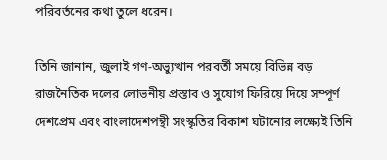পরিবর্তনের কথা তুলে ধরেন।

তিনি জানান, জুলাই গণ-অভ্যুত্থান পরবর্তী সময়ে বিভিন্ন বড় রাজনৈতিক দলের লোভনীয় প্রস্তাব ও সুযোগ ফিরিয়ে দিয়ে সম্পূর্ণ দেশপ্রেম এবং বাংলাদেশপন্থী সংস্কৃতির বিকাশ ঘটানোর লক্ষ্যেই তিনি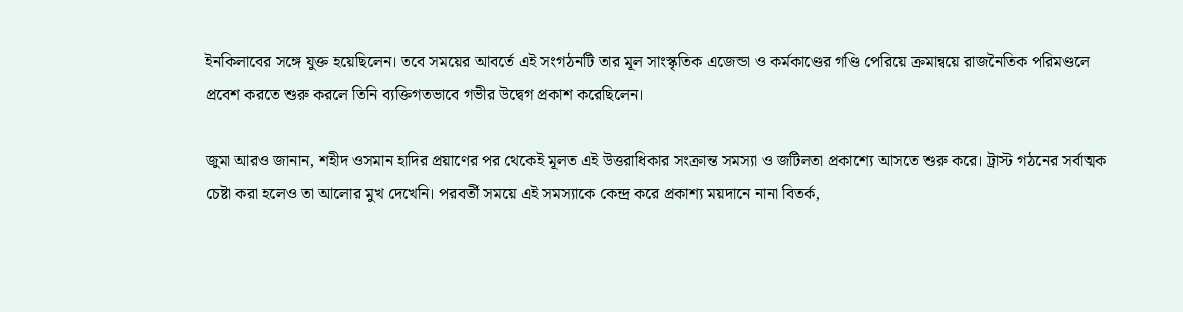ইনকিলাবের সঙ্গে যুক্ত হয়েছিলেন। তবে সময়ের আবর্তে এই সংগঠনটি তার মূল সাংস্কৃতিক এজেন্ডা ও কর্মকাণ্ডের গণ্ডি পেরিয়ে ক্রমান্বয়ে রাজনৈতিক পরিমণ্ডলে প্রবেশ করতে শুরু করলে তিনি ব্যক্তিগতভাবে গভীর উদ্বেগ প্রকাশ করেছিলেন।

জুমা আরও জানান, শহীদ ওসমান হাদির প্রয়াণের পর থেকেই মূলত এই উত্তরাধিকার সংক্রান্ত সমস্যা ও জটিলতা প্রকাশ্যে আসতে শুরু করে। ট্রাস্ট গঠনের সর্বাত্মক চেষ্টা করা হলেও তা আলোর মুখ দেখেনি। পরবর্তী সময়ে এই সমস্যাকে কেন্দ্র করে প্রকাশ্য ময়দানে নানা বিতর্ক,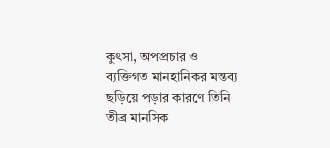কুৎসা, অপপ্রচার ও ব্যক্তিগত মানহানিকর মন্তব্য ছড়িয়ে পড়ার কারণে তিনি তীব্র মানসিক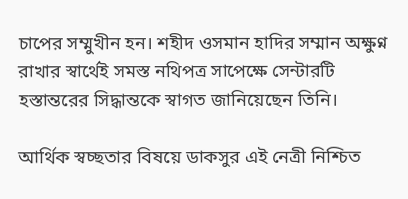চাপের সম্মুখীন হন। শহীদ ওসমান হাদির সম্মান অক্ষুণ্ন রাখার স্বার্থেই সমস্ত নথিপত্র সাপেক্ষে সেন্টারটি হস্তান্তরের সিদ্ধান্তকে স্বাগত জানিয়েছেন তিনি।

আর্থিক স্বচ্ছতার বিষয়ে ডাকসুর এই নেত্রী নিশ্চিত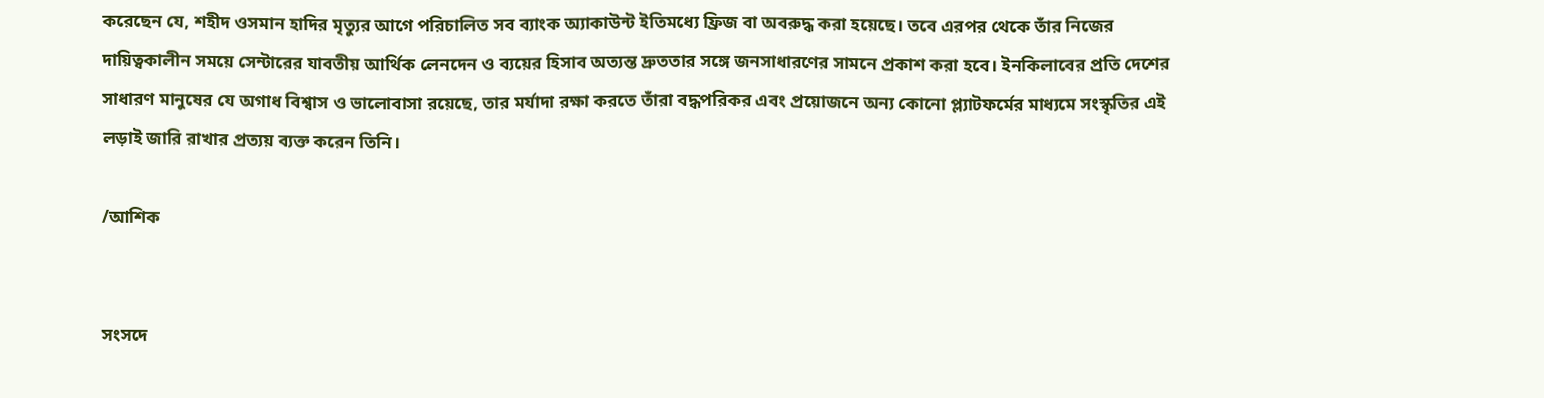করেছেন যে, শহীদ ওসমান হাদির মৃত্যুর আগে পরিচালিত সব ব্যাংক অ্যাকাউন্ট ইতিমধ্যে ফ্রিজ বা অবরুদ্ধ করা হয়েছে। তবে এরপর থেকে তাঁর নিজের দায়িত্বকালীন সময়ে সেন্টারের যাবতীয় আর্থিক লেনদেন ও ব্যয়ের হিসাব অত্যন্ত দ্রুততার সঙ্গে জনসাধারণের সামনে প্রকাশ করা হবে। ইনকিলাবের প্রতি দেশের সাধারণ মানুষের যে অগাধ বিশ্বাস ও ভালোবাসা রয়েছে, তার মর্যাদা রক্ষা করতে তাঁরা বদ্ধপরিকর এবং প্রয়োজনে অন্য কোনো প্ল্যাটফর্মের মাধ্যমে সংস্কৃতির এই লড়াই জারি রাখার প্রত্যয় ব্যক্ত করেন তিনি।

/আশিক


সংসদে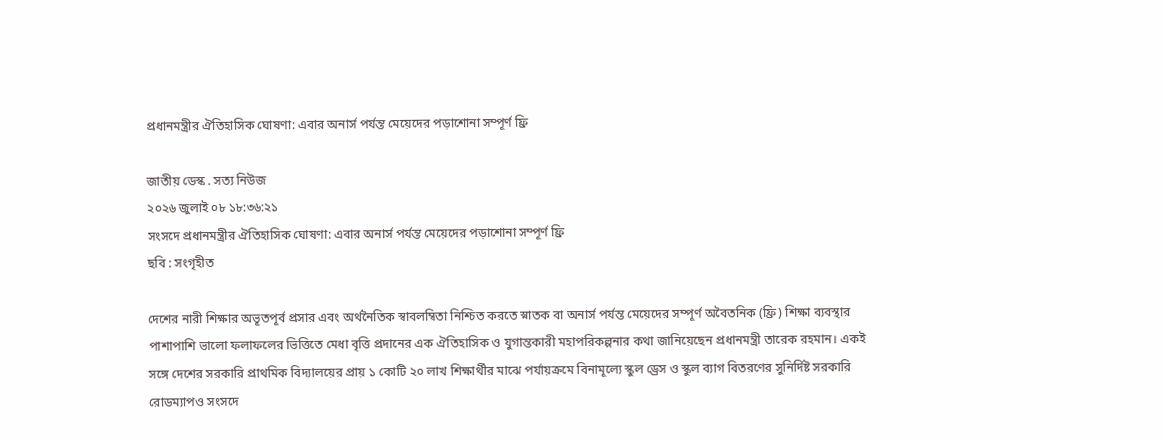প্রধানমন্ত্রীর ঐতিহাসিক ঘোষণা: এবার অনার্স পর্যন্ত মেয়েদের পড়াশোনা সম্পূর্ণ ফ্রি

জাতীয় ডেস্ক . সত্য নিউজ
২০২৬ জুলাই ০৮ ১৮:৩৬:২১
সংসদে প্রধানমন্ত্রীর ঐতিহাসিক ঘোষণা: এবার অনার্স পর্যন্ত মেয়েদের পড়াশোনা সম্পূর্ণ ফ্রি
ছবি : সংগৃহীত

দেশের নারী শিক্ষার অভূতপূর্ব প্রসার এবং অর্থনৈতিক স্বাবলম্বিতা নিশ্চিত করতে স্নাতক বা অনার্স পর্যন্ত মেয়েদের সম্পূর্ণ অবৈতনিক (ফ্রি) শিক্ষা ব্যবস্থার পাশাপাশি ভালো ফলাফলের ভিত্তিতে মেধা বৃত্তি প্রদানের এক ঐতিহাসিক ও যুগান্তকারী মহাপরিকল্পনার কথা জানিয়েছেন প্রধানমন্ত্রী তারেক রহমান। একই সঙ্গে দেশের সরকারি প্রাথমিক বিদ্যালয়ের প্রায় ১ কোটি ২০ লাখ শিক্ষার্থীর মাঝে পর্যায়ক্রমে বিনামূল্যে স্কুল ড্রেস ও স্কুল ব্যাগ বিতরণের সুনির্দিষ্ট সরকারি রোডম্যাপও সংসদে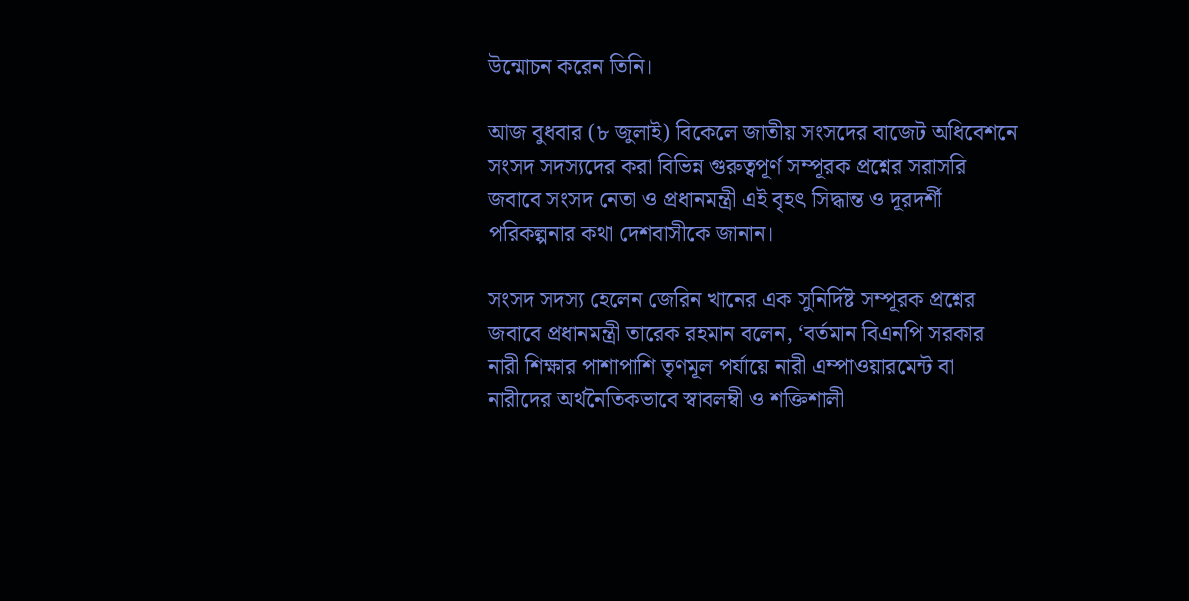উন্মোচন করেন তিনি।

আজ বুধবার (৮ জুলাই) বিকেলে জাতীয় সংসদের বাজেট অধিবেশনে সংসদ সদস্যদের করা বিভিন্ন গুরুত্বপূর্ণ সম্পূরক প্রশ্নের সরাসরি জবাবে সংসদ নেতা ও প্রধানমন্ত্রী এই বৃহৎ সিদ্ধান্ত ও দূরদর্শী পরিকল্পনার কথা দেশবাসীকে জানান।

সংসদ সদস্য হেলেন জেরিন খানের এক সুনির্দিষ্ট সম্পূরক প্রশ্নের জবাবে প্রধানমন্ত্রী তারেক রহমান বলেন, ‘বর্তমান বিএনপি সরকার নারী শিক্ষার পাশাপাশি তৃণমূল পর্যায়ে নারী এম্পাওয়ারমেন্ট বা নারীদের অর্থনৈতিকভাবে স্বাবলম্বী ও শক্তিশালী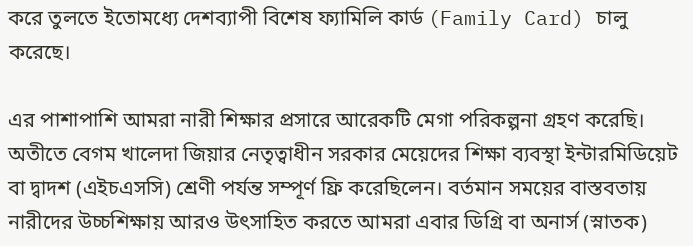করে তুলতে ইতোমধ্যে দেশব্যাপী বিশেষ ফ্যামিলি কার্ড (Family Card) চালু করেছে।

এর পাশাপাশি আমরা নারী শিক্ষার প্রসারে আরেকটি মেগা পরিকল্পনা গ্রহণ করেছি। অতীতে বেগম খালেদা জিয়ার নেতৃত্বাধীন সরকার মেয়েদের শিক্ষা ব্যবস্থা ইন্টারমিডিয়েট বা দ্বাদশ (এইচএসসি) শ্রেণী পর্যন্ত সম্পূর্ণ ফ্রি করেছিলেন। বর্তমান সময়ের বাস্তবতায় নারীদের উচ্চশিক্ষায় আরও উৎসাহিত করতে আমরা এবার ডিগ্রি বা অনার্স (স্নাতক)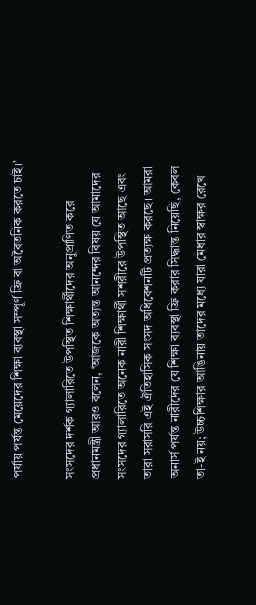পর্যায় পর্যন্ত মেয়েদের শিক্ষা ব্যবস্থা সম্পূর্ণ ফ্রি বা অবৈতনিক করতে চাই।’

সংসদের দর্শক গ্যালারিতে উপস্থিত শিক্ষার্থীদের অনুপ্রাণিত করে প্রধানমন্ত্রী আরও বলেন, ‘আজকে অত্যন্ত আনন্দের বিষয় যে আমাদের সংসদের গ্যালারিতে অনেক নারী শিক্ষার্থী সশরীরে উপস্থিত আছে এবং তারা সরাসরি এই ঐতিহাসিক সংসদ অধিবেশনটি প্রত্যক্ষ করছে। আমরা অনার্স পর্যন্ত নারীদের যে শিক্ষা ব্যবস্থা ফ্রি করার সিদ্ধান্ত নিয়েছি, কেবল তা-ই নয়; উচ্চশিক্ষার আঙিনায় তাদের মধ্যে যারা মেধার স্বাক্ষর রেখে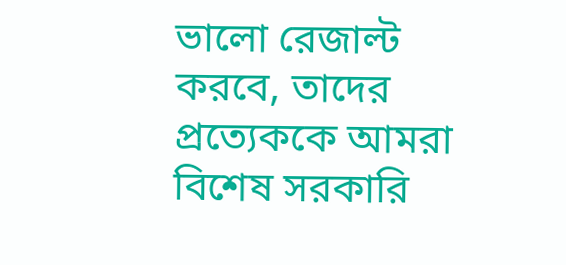ভালো রেজাল্ট করবে, তাদের প্রত্যেককে আমরা বিশেষ সরকারি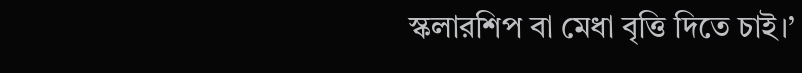স্কলারশিপ বা মেধা বৃত্তি দিতে চাই।’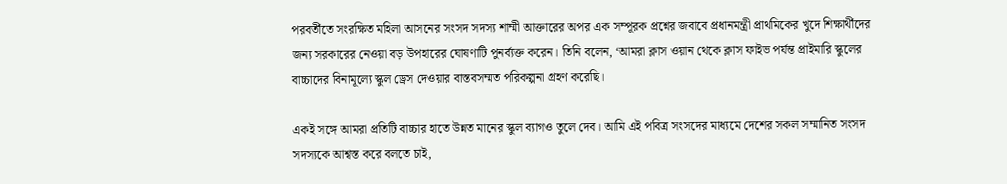পরবর্তীতে সংরক্ষিত মহিলা আসনের সংসদ সদস্য শাম্মী আক্তারের অপর এক সম্পূরক প্রশ্নের জবাবে প্রধানমন্ত্রী প্রাথমিকের খুদে শিক্ষার্থীদের জন্য সরকারের নেওয়া বড় উপহারের ঘোষণাটি পুনর্ব্যক্ত করেন। তিনি বলেন, ‘আমরা ক্লাস ওয়ান থেকে ক্লাস ফাইভ পর্যন্ত প্রাইমারি স্কুলের বাচ্চাদের বিনামূল্যে স্কুল ড্রেস দেওয়ার বাস্তবসম্মত পরিকল্পনা গ্রহণ করেছি।

একই সঙ্গে আমরা প্রতিটি বাচ্চার হাতে উন্নত মানের স্কুল ব্যাগও তুলে দেব। আমি এই পবিত্র সংসদের মাধ্যমে দেশের সকল সম্মানিত সংসদ সদস্যকে আশ্বস্ত করে বলতে চাই,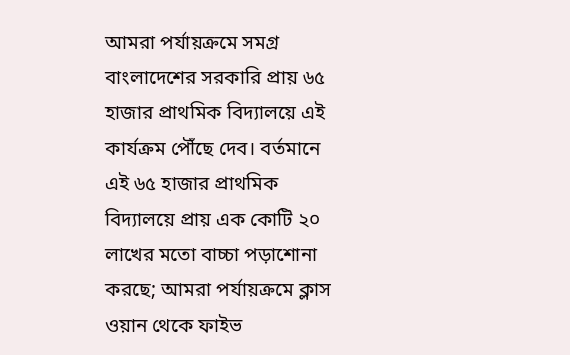আমরা পর্যায়ক্রমে সমগ্র বাংলাদেশের সরকারি প্রায় ৬৫ হাজার প্রাথমিক বিদ্যালয়ে এই কার্যক্রম পৌঁছে দেব। বর্তমানে এই ৬৫ হাজার প্রাথমিক বিদ্যালয়ে প্রায় এক কোটি ২০ লাখের মতো বাচ্চা পড়াশোনা করছে; আমরা পর্যায়ক্রমে ক্লাস ওয়ান থেকে ফাইভ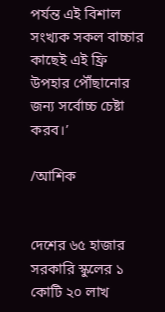পর্যন্ত এই বিশাল সংখ্যক সকল বাচ্চার কাছেই এই ফ্রি উপহার পৌঁছানোর জন্য সর্বোচ্চ চেষ্টা করব।’

/আশিক


দেশের ৬৫ হাজার সরকারি স্কুলের ১ কোটি ২০ লাখ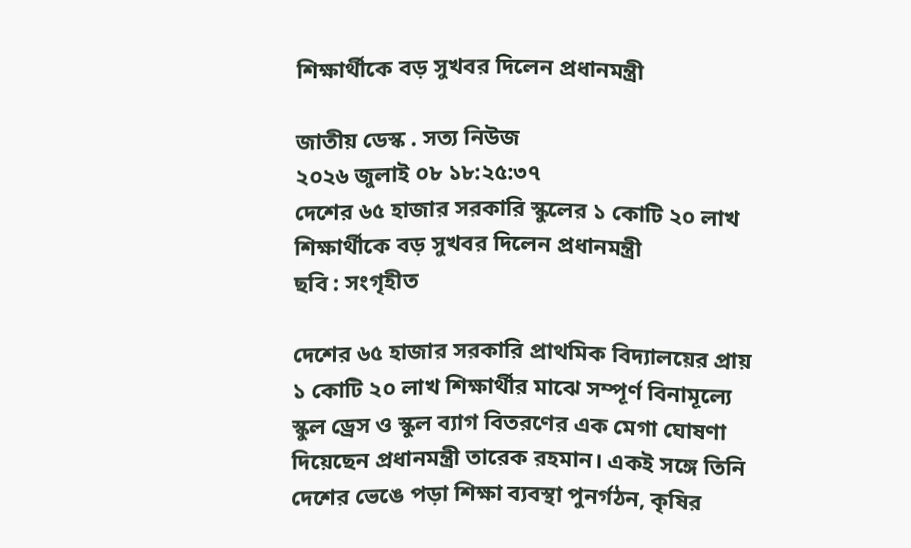শিক্ষার্থীকে বড় সুখবর দিলেন প্রধানমন্ত্রী

জাতীয় ডেস্ক . সত্য নিউজ
২০২৬ জুলাই ০৮ ১৮:২৫:৩৭
দেশের ৬৫ হাজার সরকারি স্কুলের ১ কোটি ২০ লাখ শিক্ষার্থীকে বড় সুখবর দিলেন প্রধানমন্ত্রী
ছবি : সংগৃহীত

দেশের ৬৫ হাজার সরকারি প্রাথমিক বিদ্যালয়ের প্রায় ১ কোটি ২০ লাখ শিক্ষার্থীর মাঝে সম্পূর্ণ বিনামূল্যে স্কুল ড্রেস ও স্কুল ব্যাগ বিতরণের এক মেগা ঘোষণা দিয়েছেন প্রধানমন্ত্রী তারেক রহমান। একই সঙ্গে তিনি দেশের ভেঙে পড়া শিক্ষা ব্যবস্থা পুনর্গঠন, কৃষির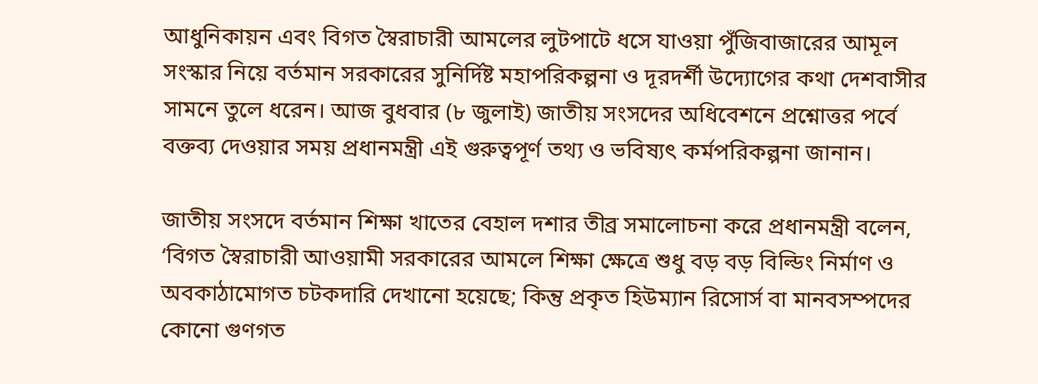আধুনিকায়ন এবং বিগত স্বৈরাচারী আমলের লুটপাটে ধসে যাওয়া পুঁজিবাজারের আমূল সংস্কার নিয়ে বর্তমান সরকারের সুনির্দিষ্ট মহাপরিকল্পনা ও দূরদর্শী উদ্যোগের কথা দেশবাসীর সামনে তুলে ধরেন। আজ বুধবার (৮ জুলাই) জাতীয় সংসদের অধিবেশনে প্রশ্নোত্তর পর্বে বক্তব্য দেওয়ার সময় প্রধানমন্ত্রী এই গুরুত্বপূর্ণ তথ্য ও ভবিষ্যৎ কর্মপরিকল্পনা জানান।

জাতীয় সংসদে বর্তমান শিক্ষা খাতের বেহাল দশার তীব্র সমালোচনা করে প্রধানমন্ত্রী বলেন, ‘বিগত স্বৈরাচারী আওয়ামী সরকারের আমলে শিক্ষা ক্ষেত্রে শুধু বড় বড় বিল্ডিং নির্মাণ ও অবকাঠামোগত চটকদারি দেখানো হয়েছে; কিন্তু প্রকৃত হিউম্যান রিসোর্স বা মানবসম্পদের কোনো গুণগত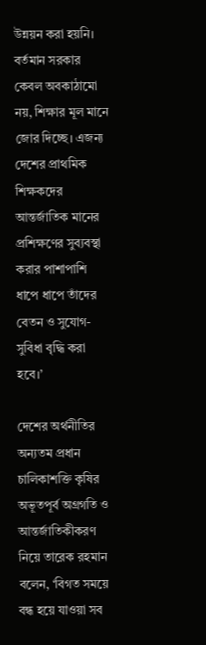উন্নয়ন করা হয়নি। বর্তমান সরকার কেবল অবকাঠামো নয়, শিক্ষার মূল মানে জোর দিচ্ছে। এজন্য দেশের প্রাথমিক শিক্ষকদের আন্তর্জাতিক মানের প্রশিক্ষণের সুব্যবস্থা করার পাশাপাশি ধাপে ধাপে তাঁদের বেতন ও সুযোগ-সুবিধা বৃদ্ধি করা হবে।’

দেশের অর্থনীতির অন্যতম প্রধান চালিকাশক্তি কৃষির অভূতপূর্ব অগ্রগতি ও আন্তর্জাতিকীকরণ নিয়ে তারেক রহমান বলেন, ‘বিগত সময়ে বন্ধ হয়ে যাওয়া সব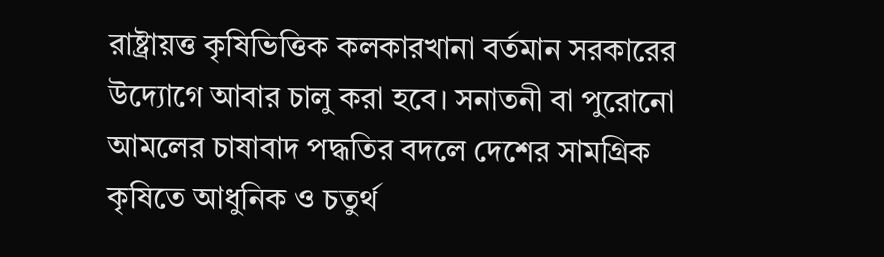রাষ্ট্রায়ত্ত কৃষিভিত্তিক কলকারখানা বর্তমান সরকারের উদ্যোগে আবার চালু করা হবে। সনাতনী বা পুরোনো আমলের চাষাবাদ পদ্ধতির বদলে দেশের সামগ্রিক কৃষিতে আধুনিক ও চতুর্থ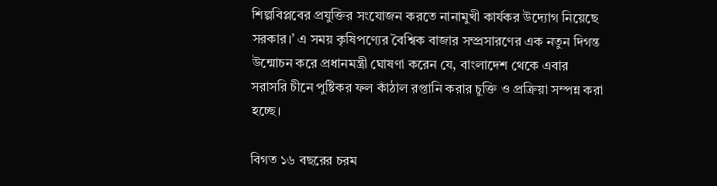শিল্পবিপ্লবের প্রযুক্তির সংযোজন করতে নানামুখী কার্যকর উদ্যোগ নিয়েছে সরকার।’ এ সময় কৃষিপণ্যের বৈশ্বিক বাজার সম্প্রসারণের এক নতুন দিগন্ত উন্মোচন করে প্রধানমন্ত্রী ঘোষণা করেন যে, বাংলাদেশ থেকে এবার সরাসরি চীনে পুষ্টিকর ফল কাঁঠাল রপ্তানি করার চুক্তি ও প্রক্রিয়া সম্পন্ন করা হচ্ছে।

বিগত ১৬ বছরের চরম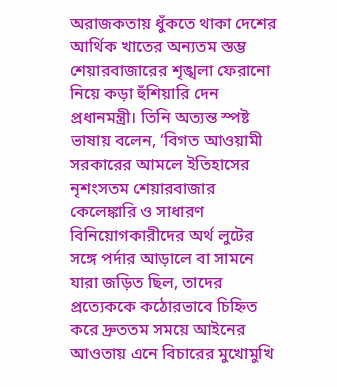অরাজকতায় ধুঁকতে থাকা দেশের আর্থিক খাতের অন্যতম স্তম্ভ শেয়ারবাজারের শৃঙ্খলা ফেরানো নিয়ে কড়া হুঁশিয়ারি দেন প্রধানমন্ত্রী। তিনি অত্যন্ত স্পষ্ট ভাষায় বলেন, ‘বিগত আওয়ামী সরকারের আমলে ইতিহাসের নৃশংসতম শেয়ারবাজার কেলেঙ্কারি ও সাধারণ বিনিয়োগকারীদের অর্থ লুটের সঙ্গে পর্দার আড়ালে বা সামনে যারা জড়িত ছিল, তাদের প্রত্যেককে কঠোরভাবে চিহ্নিত করে দ্রুততম সময়ে আইনের আওতায় এনে বিচারের মুখোমুখি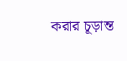করার চূড়ান্ত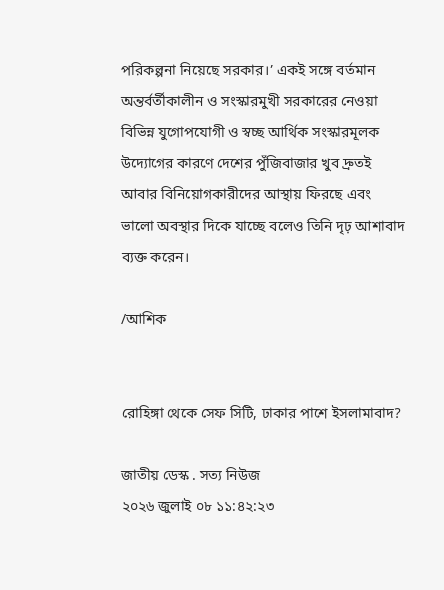পরিকল্পনা নিয়েছে সরকার।’ একই সঙ্গে বর্তমান অন্তর্বর্তীকালীন ও সংস্কারমুখী সরকারের নেওয়া বিভিন্ন যুগোপযোগী ও স্বচ্ছ আর্থিক সংস্কারমূলক উদ্যোগের কারণে দেশের পুঁজিবাজার খুব দ্রুতই আবার বিনিয়োগকারীদের আস্থায় ফিরছে এবং ভালো অবস্থার দিকে যাচ্ছে বলেও তিনি দৃঢ় আশাবাদ ব্যক্ত করেন।

/আশিক


রোহিঙ্গা থেকে সেফ সিটি, ঢাকার পাশে ইসলামাবাদ?

জাতীয় ডেস্ক . সত্য নিউজ
২০২৬ জুলাই ০৮ ১১:৪২:২৩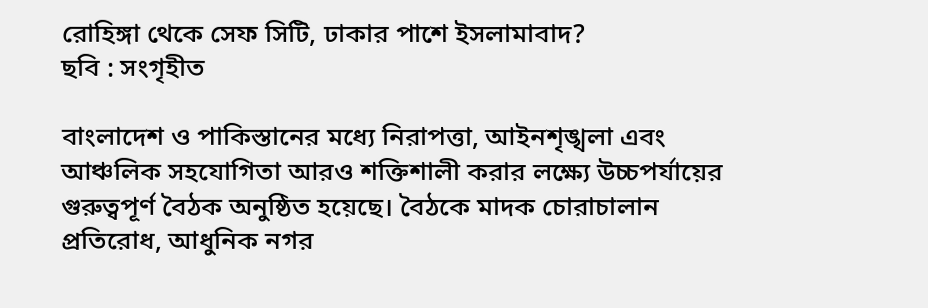রোহিঙ্গা থেকে সেফ সিটি, ঢাকার পাশে ইসলামাবাদ?
ছবি : সংগৃহীত

বাংলাদেশ ও পাকিস্তানের মধ্যে নিরাপত্তা, আইনশৃঙ্খলা এবং আঞ্চলিক সহযোগিতা আরও শক্তিশালী করার লক্ষ্যে উচ্চপর্যায়ের গুরুত্বপূর্ণ বৈঠক অনুষ্ঠিত হয়েছে। বৈঠকে মাদক চোরাচালান প্রতিরোধ, আধুনিক নগর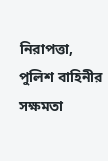নিরাপত্তা, পুলিশ বাহিনীর সক্ষমতা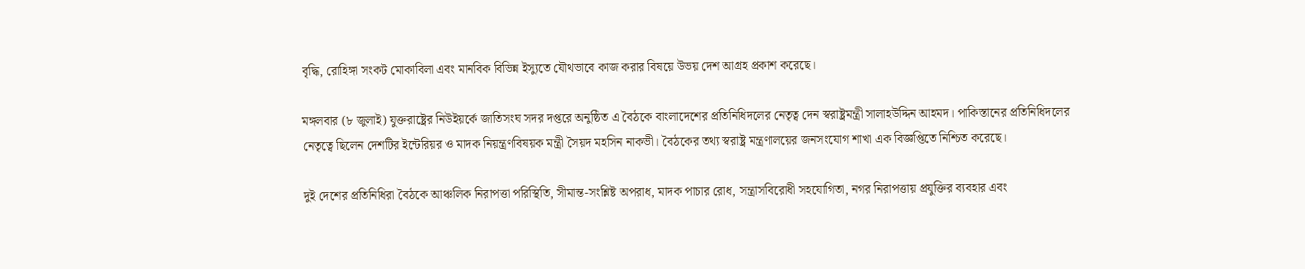বৃদ্ধি, রোহিঙ্গা সংকট মোকাবিলা এবং মানবিক বিভিন্ন ইস্যুতে যৌথভাবে কাজ করার বিষয়ে উভয় দেশ আগ্রহ প্রকাশ করেছে।

মঙ্গলবার (৮ জুলাই) যুক্তরাষ্ট্রের নিউইয়র্কে জাতিসংঘ সদর দপ্তরে অনুষ্ঠিত এ বৈঠকে বাংলাদেশের প্রতিনিধিদলের নেতৃত্ব দেন স্বরাষ্ট্রমন্ত্রী সালাহউদ্দিন আহমদ। পাকিস্তানের প্রতিনিধিদলের নেতৃত্বে ছিলেন দেশটির ইন্টেরিয়র ও মাদক নিয়ন্ত্রণবিষয়ক মন্ত্রী সৈয়দ মহসিন নাকভী। বৈঠকের তথ্য স্বরাষ্ট্র মন্ত্রণালয়ের জনসংযোগ শাখা এক বিজ্ঞপ্তিতে নিশ্চিত করেছে।

দুই দেশের প্রতিনিধিরা বৈঠকে আঞ্চলিক নিরাপত্তা পরিস্থিতি, সীমান্ত-সংশ্লিষ্ট অপরাধ, মাদক পাচার রোধ, সন্ত্রাসবিরোধী সহযোগিতা, নগর নিরাপত্তায় প্রযুক্তির ব্যবহার এবং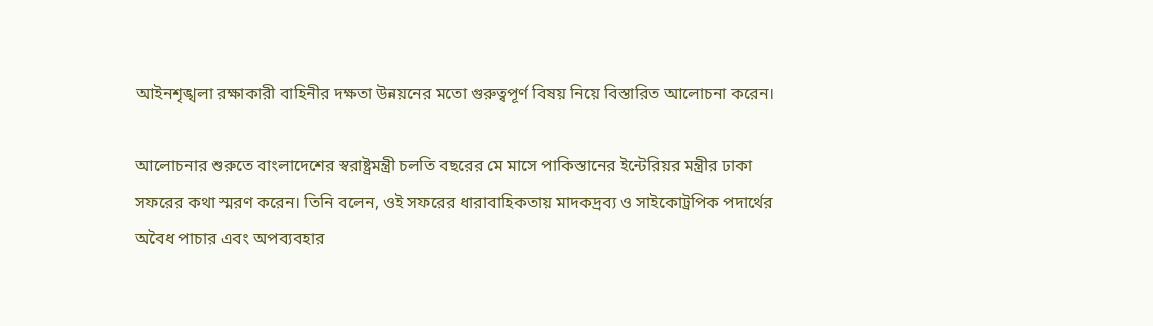আইনশৃঙ্খলা রক্ষাকারী বাহিনীর দক্ষতা উন্নয়নের মতো গুরুত্বপূর্ণ বিষয় নিয়ে বিস্তারিত আলোচনা করেন।

আলোচনার শুরুতে বাংলাদেশের স্বরাষ্ট্রমন্ত্রী চলতি বছরের মে মাসে পাকিস্তানের ইন্টেরিয়র মন্ত্রীর ঢাকা সফরের কথা স্মরণ করেন। তিনি বলেন, ওই সফরের ধারাবাহিকতায় মাদকদ্রব্য ও সাইকোট্রপিক পদার্থের অবৈধ পাচার এবং অপব্যবহার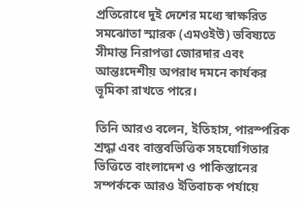প্রতিরোধে দুই দেশের মধ্যে স্বাক্ষরিত সমঝোতা স্মারক (এমওইউ) ভবিষ্যতে সীমান্ত নিরাপত্তা জোরদার এবং আন্তঃদেশীয় অপরাধ দমনে কার্যকর ভূমিকা রাখতে পারে।

তিনি আরও বলেন, ইতিহাস, পারস্পরিক শ্রদ্ধা এবং বাস্তবভিত্তিক সহযোগিতার ভিত্তিতে বাংলাদেশ ও পাকিস্তানের সম্পর্ককে আরও ইতিবাচক পর্যায়ে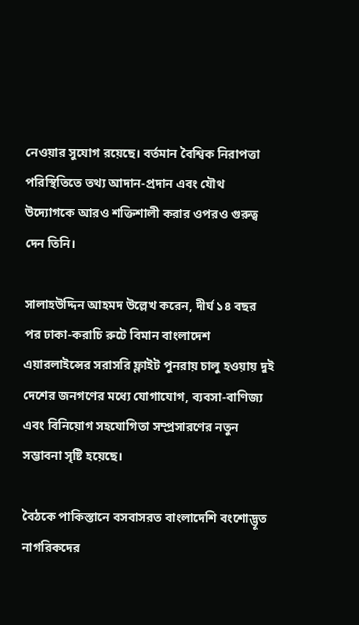নেওয়ার সুযোগ রয়েছে। বর্তমান বৈশ্বিক নিরাপত্তা পরিস্থিতিতে তথ্য আদান-প্রদান এবং যৌথ উদ্যোগকে আরও শক্তিশালী করার ওপরও গুরুত্ব দেন তিনি।

সালাহউদ্দিন আহমদ উল্লেখ করেন, দীর্ঘ ১৪ বছর পর ঢাকা-করাচি রুটে বিমান বাংলাদেশ এয়ারলাইন্সের সরাসরি ফ্লাইট পুনরায় চালু হওয়ায় দুই দেশের জনগণের মধ্যে যোগাযোগ, ব্যবসা-বাণিজ্য এবং বিনিয়োগ সহযোগিতা সম্প্রসারণের নতুন সম্ভাবনা সৃষ্টি হয়েছে।

বৈঠকে পাকিস্তানে বসবাসরত বাংলাদেশি বংশোদ্ভূত নাগরিকদের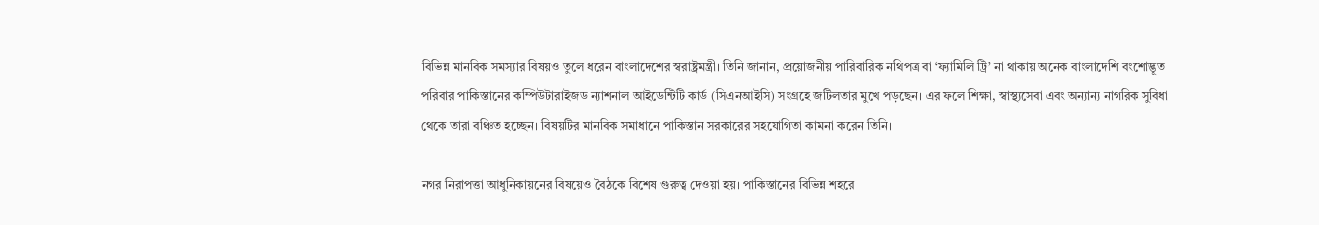বিভিন্ন মানবিক সমস্যার বিষয়ও তুলে ধরেন বাংলাদেশের স্বরাষ্ট্রমন্ত্রী। তিনি জানান, প্রয়োজনীয় পারিবারিক নথিপত্র বা ‘ফ্যামিলি ট্রি’ না থাকায় অনেক বাংলাদেশি বংশোদ্ভূত পরিবার পাকিস্তানের কম্পিউটারাইজড ন্যাশনাল আইডেন্টিটি কার্ড (সিএনআইসি) সংগ্রহে জটিলতার মুখে পড়ছেন। এর ফলে শিক্ষা, স্বাস্থ্যসেবা এবং অন্যান্য নাগরিক সুবিধা থেকে তারা বঞ্চিত হচ্ছেন। বিষয়টির মানবিক সমাধানে পাকিস্তান সরকারের সহযোগিতা কামনা করেন তিনি।

নগর নিরাপত্তা আধুনিকায়নের বিষয়েও বৈঠকে বিশেষ গুরুত্ব দেওয়া হয়। পাকিস্তানের বিভিন্ন শহরে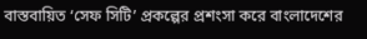বাস্তবায়িত ‘সেফ সিটি’ প্রকল্পের প্রশংসা করে বাংলাদেশের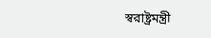স্বরাষ্ট্রমন্ত্রী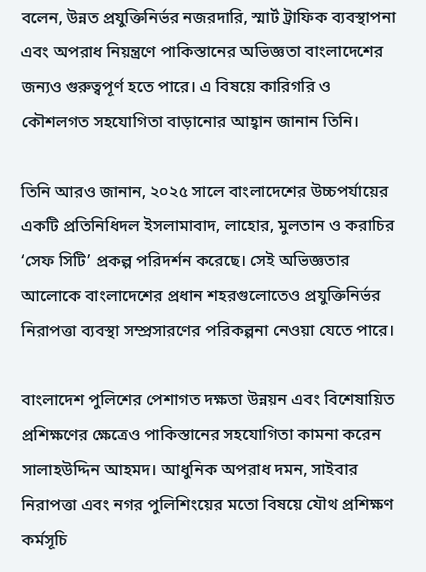বলেন, উন্নত প্রযুক্তিনির্ভর নজরদারি, স্মার্ট ট্রাফিক ব্যবস্থাপনা এবং অপরাধ নিয়ন্ত্রণে পাকিস্তানের অভিজ্ঞতা বাংলাদেশের জন্যও গুরুত্বপূর্ণ হতে পারে। এ বিষয়ে কারিগরি ও কৌশলগত সহযোগিতা বাড়ানোর আহ্বান জানান তিনি।

তিনি আরও জানান, ২০২৫ সালে বাংলাদেশের উচ্চপর্যায়ের একটি প্রতিনিধিদল ইসলামাবাদ, লাহোর, মুলতান ও করাচির ‘সেফ সিটি’ প্রকল্প পরিদর্শন করেছে। সেই অভিজ্ঞতার আলোকে বাংলাদেশের প্রধান শহরগুলোতেও প্রযুক্তিনির্ভর নিরাপত্তা ব্যবস্থা সম্প্রসারণের পরিকল্পনা নেওয়া যেতে পারে।

বাংলাদেশ পুলিশের পেশাগত দক্ষতা উন্নয়ন এবং বিশেষায়িত প্রশিক্ষণের ক্ষেত্রেও পাকিস্তানের সহযোগিতা কামনা করেন সালাহউদ্দিন আহমদ। আধুনিক অপরাধ দমন, সাইবার নিরাপত্তা এবং নগর পুলিশিংয়ের মতো বিষয়ে যৌথ প্রশিক্ষণ কর্মসূচি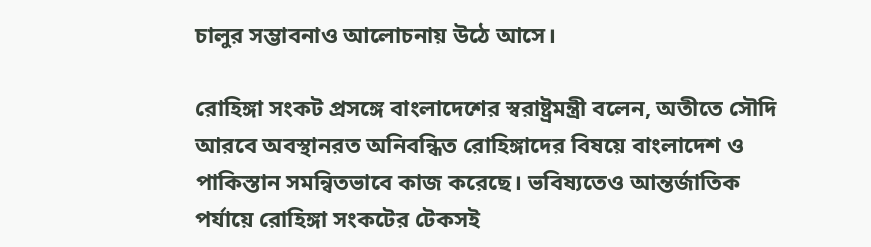চালুর সম্ভাবনাও আলোচনায় উঠে আসে।

রোহিঙ্গা সংকট প্রসঙ্গে বাংলাদেশের স্বরাষ্ট্রমন্ত্রী বলেন, অতীতে সৌদি আরবে অবস্থানরত অনিবন্ধিত রোহিঙ্গাদের বিষয়ে বাংলাদেশ ও পাকিস্তান সমন্বিতভাবে কাজ করেছে। ভবিষ্যতেও আন্তর্জাতিক পর্যায়ে রোহিঙ্গা সংকটের টেকসই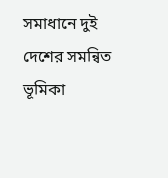সমাধানে দুই দেশের সমন্বিত ভূমিকা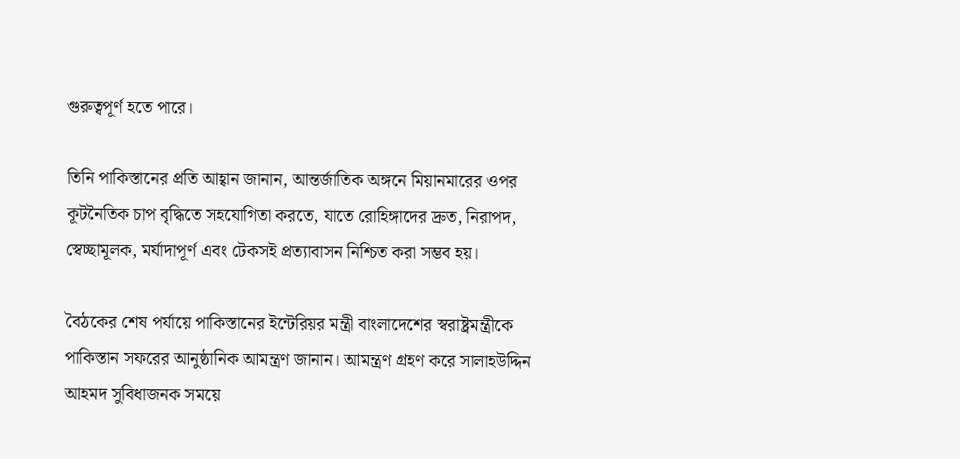গুরুত্বপূর্ণ হতে পারে।

তিনি পাকিস্তানের প্রতি আহ্বান জানান, আন্তর্জাতিক অঙ্গনে মিয়ানমারের ওপর কূটনৈতিক চাপ বৃদ্ধিতে সহযোগিতা করতে, যাতে রোহিঙ্গাদের দ্রুত, নিরাপদ, স্বেচ্ছামূলক, মর্যাদাপূর্ণ এবং টেকসই প্রত্যাবাসন নিশ্চিত করা সম্ভব হয়।

বৈঠকের শেষ পর্যায়ে পাকিস্তানের ইন্টেরিয়র মন্ত্রী বাংলাদেশের স্বরাষ্ট্রমন্ত্রীকে পাকিস্তান সফরের আনুষ্ঠানিক আমন্ত্রণ জানান। আমন্ত্রণ গ্রহণ করে সালাহউদ্দিন আহমদ সুবিধাজনক সময়ে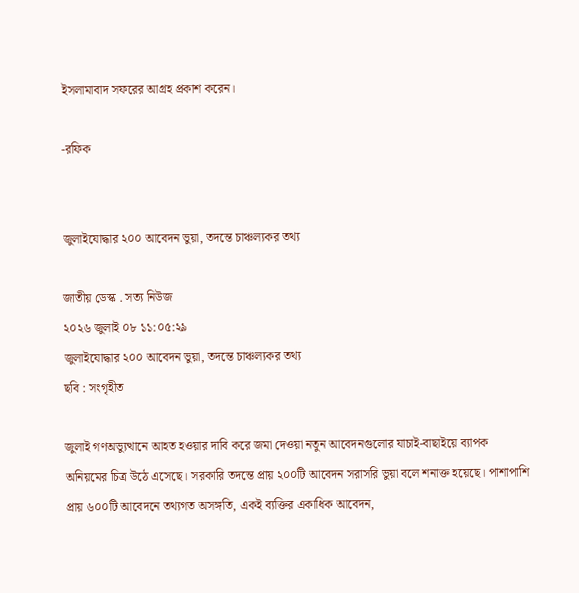ইসলামাবাদ সফরের আগ্রহ প্রকাশ করেন।

-রফিক


জুলাইযোদ্ধার ২০০ আবেদন ভুয়া, তদন্তে চাঞ্চল্যকর তথ্য

জাতীয় ডেস্ক . সত্য নিউজ
২০২৬ জুলাই ০৮ ১১:০৫:২৯
জুলাইযোদ্ধার ২০০ আবেদন ভুয়া, তদন্তে চাঞ্চল্যকর তথ্য
ছবি : সংগৃহীত

জুলাই গণঅভ্যুত্থানে আহত হওয়ার দাবি করে জমা দেওয়া নতুন আবেদনগুলোর যাচাই-বাছাইয়ে ব্যাপক অনিয়মের চিত্র উঠে এসেছে। সরকারি তদন্তে প্রায় ২০০টি আবেদন সরাসরি ভুয়া বলে শনাক্ত হয়েছে। পাশাপাশি প্রায় ৬০০টি আবেদনে তথ্যগত অসঙ্গতি, একই ব্যক্তির একাধিক আবেদন,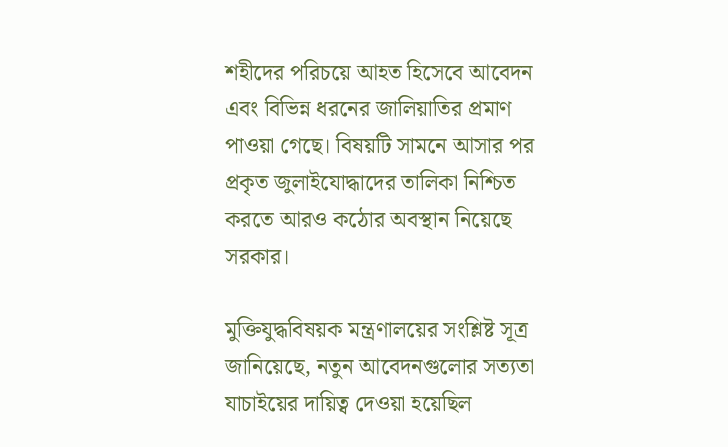শহীদের পরিচয়ে আহত হিসেবে আবেদন এবং বিভিন্ন ধরনের জালিয়াতির প্রমাণ পাওয়া গেছে। বিষয়টি সামনে আসার পর প্রকৃত জুলাইযোদ্ধাদের তালিকা নিশ্চিত করতে আরও কঠোর অবস্থান নিয়েছে সরকার।

মুক্তিযুদ্ধবিষয়ক মন্ত্রণালয়ের সংশ্লিষ্ট সূত্র জানিয়েছে, নতুন আবেদনগুলোর সত্যতা যাচাইয়ের দায়িত্ব দেওয়া হয়েছিল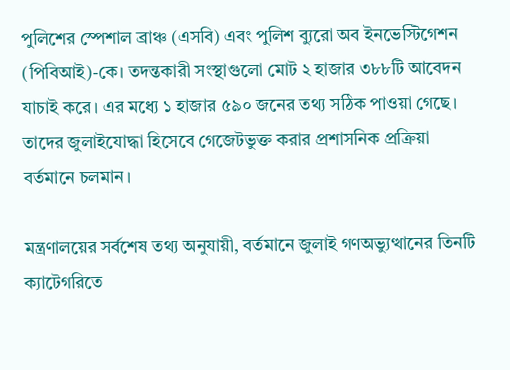পুলিশের স্পেশাল ব্রাঞ্চ (এসবি) এবং পুলিশ ব্যুরো অব ইনভেস্টিগেশন (পিবিআই)-কে। তদন্তকারী সংস্থাগুলো মোট ২ হাজার ৩৮৮টি আবেদন যাচাই করে। এর মধ্যে ১ হাজার ৫৯০ জনের তথ্য সঠিক পাওয়া গেছে। তাদের জুলাইযোদ্ধা হিসেবে গেজেটভুক্ত করার প্রশাসনিক প্রক্রিয়া বর্তমানে চলমান।

মন্ত্রণালয়ের সর্বশেষ তথ্য অনুযায়ী, বর্তমানে জুলাই গণঅভ্যুত্থানের তিনটি ক্যাটেগরিতে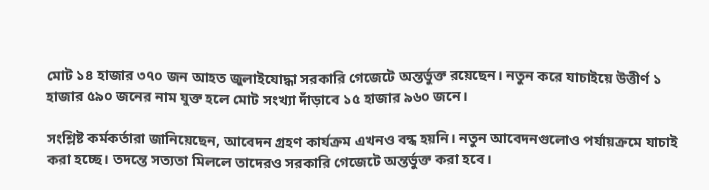মোট ১৪ হাজার ৩৭০ জন আহত জুলাইযোদ্ধা সরকারি গেজেটে অন্তর্ভুক্ত রয়েছেন। নতুন করে যাচাইয়ে উত্তীর্ণ ১ হাজার ৫৯০ জনের নাম যুক্ত হলে মোট সংখ্যা দাঁড়াবে ১৫ হাজার ৯৬০ জনে।

সংশ্লিষ্ট কর্মকর্তারা জানিয়েছেন, আবেদন গ্রহণ কার্যক্রম এখনও বন্ধ হয়নি। নতুন আবেদনগুলোও পর্যায়ক্রমে যাচাই করা হচ্ছে। তদন্তে সত্যতা মিললে তাদেরও সরকারি গেজেটে অন্তর্ভুক্ত করা হবে।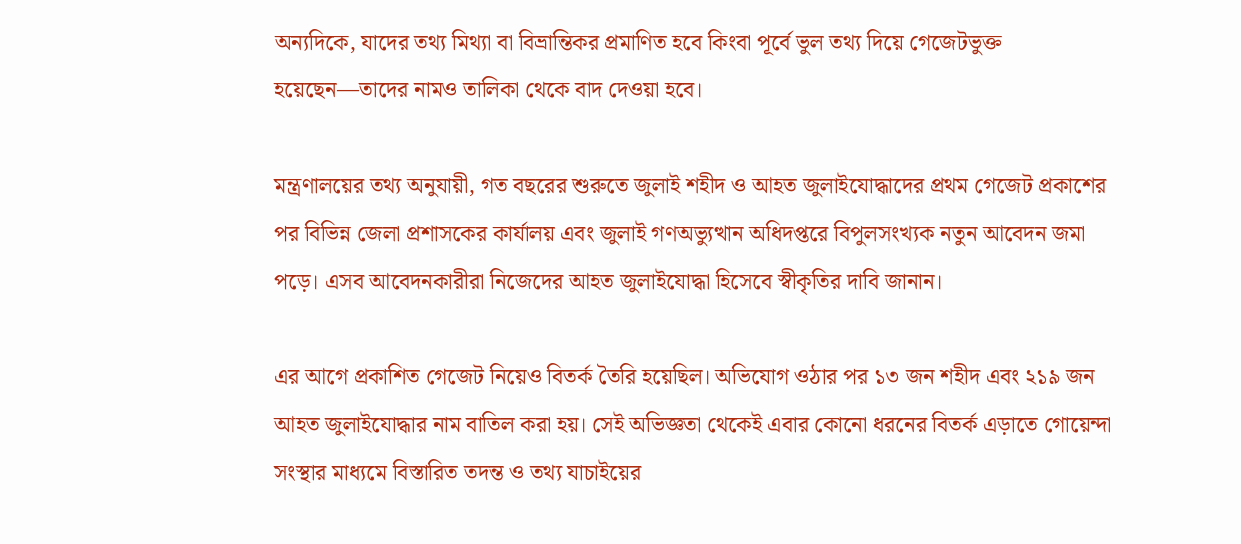অন্যদিকে, যাদের তথ্য মিথ্যা বা বিভ্রান্তিকর প্রমাণিত হবে কিংবা পূর্বে ভুল তথ্য দিয়ে গেজেটভুক্ত হয়েছেন—তাদের নামও তালিকা থেকে বাদ দেওয়া হবে।

মন্ত্রণালয়ের তথ্য অনুযায়ী, গত বছরের শুরুতে জুলাই শহীদ ও আহত জুলাইযোদ্ধাদের প্রথম গেজেট প্রকাশের পর বিভিন্ন জেলা প্রশাসকের কার্যালয় এবং জুলাই গণঅভ্যুত্থান অধিদপ্তরে বিপুলসংখ্যক নতুন আবেদন জমা পড়ে। এসব আবেদনকারীরা নিজেদের আহত জুলাইযোদ্ধা হিসেবে স্বীকৃতির দাবি জানান।

এর আগে প্রকাশিত গেজেট নিয়েও বিতর্ক তৈরি হয়েছিল। অভিযোগ ওঠার পর ১৩ জন শহীদ এবং ২১৯ জন আহত জুলাইযোদ্ধার নাম বাতিল করা হয়। সেই অভিজ্ঞতা থেকেই এবার কোনো ধরনের বিতর্ক এড়াতে গোয়েন্দা সংস্থার মাধ্যমে বিস্তারিত তদন্ত ও তথ্য যাচাইয়ের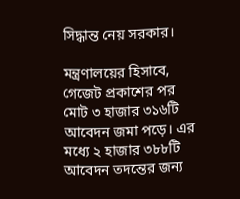সিদ্ধান্ত নেয় সরকার।

মন্ত্রণালয়ের হিসাবে, গেজেট প্রকাশের পর মোট ৩ হাজার ৩১৬টি আবেদন জমা পড়ে। এর মধ্যে ২ হাজার ৩৮৮টি আবেদন তদন্তের জন্য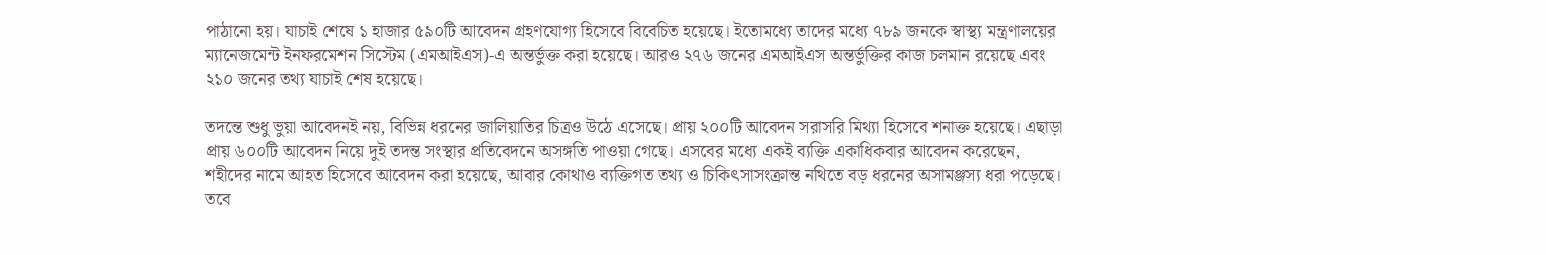পাঠানো হয়। যাচাই শেষে ১ হাজার ৫৯০টি আবেদন গ্রহণযোগ্য হিসেবে বিবেচিত হয়েছে। ইতোমধ্যে তাদের মধ্যে ৭৮৯ জনকে স্বাস্থ্য মন্ত্রণালয়ের ম্যানেজমেন্ট ইনফরমেশন সিস্টেম (এমআইএস)-এ অন্তর্ভুক্ত করা হয়েছে। আরও ২৭৬ জনের এমআইএস অন্তর্ভুক্তির কাজ চলমান রয়েছে এবং ২১০ জনের তথ্য যাচাই শেষ হয়েছে।

তদন্তে শুধু ভুয়া আবেদনই নয়, বিভিন্ন ধরনের জালিয়াতির চিত্রও উঠে এসেছে। প্রায় ২০০টি আবেদন সরাসরি মিথ্যা হিসেবে শনাক্ত হয়েছে। এছাড়া প্রায় ৬০০টি আবেদন নিয়ে দুই তদন্ত সংস্থার প্রতিবেদনে অসঙ্গতি পাওয়া গেছে। এসবের মধ্যে একই ব্যক্তি একাধিকবার আবেদন করেছেন, শহীদের নামে আহত হিসেবে আবেদন করা হয়েছে, আবার কোথাও ব্যক্তিগত তথ্য ও চিকিৎসাসংক্রান্ত নথিতে বড় ধরনের অসামঞ্জস্য ধরা পড়েছে। তবে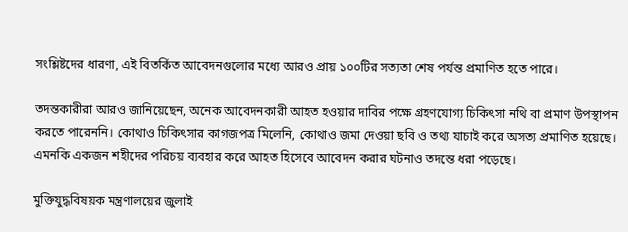সংশ্লিষ্টদের ধারণা, এই বিতর্কিত আবেদনগুলোর মধ্যে আরও প্রায় ১০০টির সত্যতা শেষ পর্যন্ত প্রমাণিত হতে পারে।

তদন্তকারীরা আরও জানিয়েছেন, অনেক আবেদনকারী আহত হওয়ার দাবির পক্ষে গ্রহণযোগ্য চিকিৎসা নথি বা প্রমাণ উপস্থাপন করতে পারেননি। কোথাও চিকিৎসার কাগজপত্র মিলেনি, কোথাও জমা দেওয়া ছবি ও তথ্য যাচাই করে অসত্য প্রমাণিত হয়েছে। এমনকি একজন শহীদের পরিচয় ব্যবহার করে আহত হিসেবে আবেদন করার ঘটনাও তদন্তে ধরা পড়েছে।

মুক্তিযুদ্ধবিষয়ক মন্ত্রণালয়ের জুলাই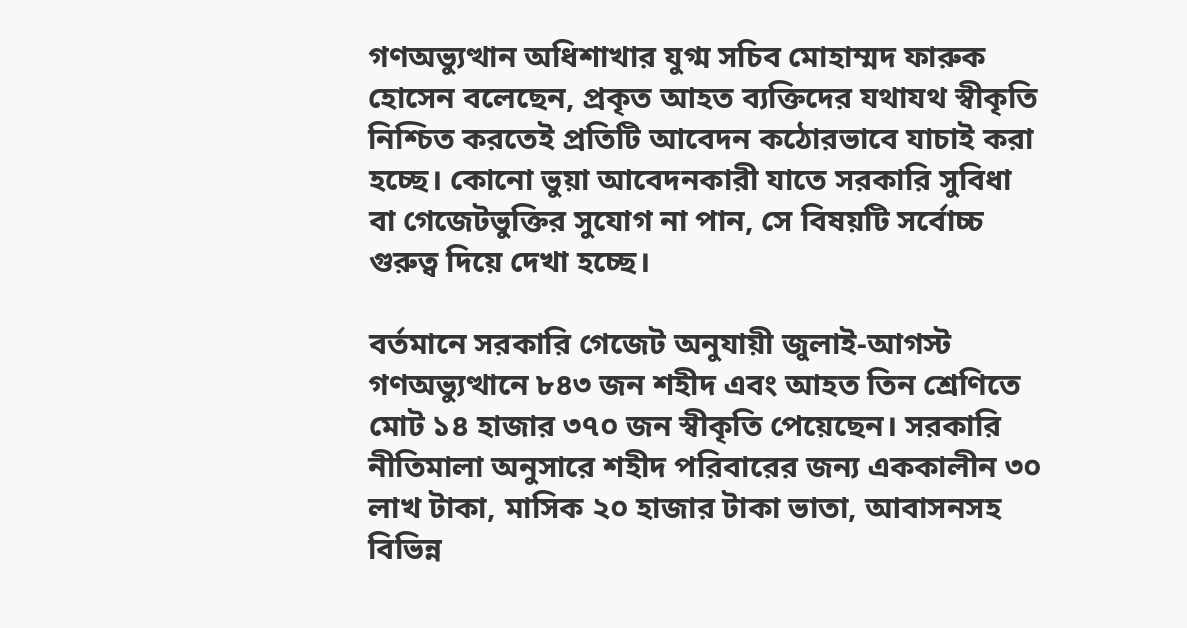গণঅভ্যুত্থান অধিশাখার যুগ্ম সচিব মোহাম্মদ ফারুক হোসেন বলেছেন, প্রকৃত আহত ব্যক্তিদের যথাযথ স্বীকৃতি নিশ্চিত করতেই প্রতিটি আবেদন কঠোরভাবে যাচাই করা হচ্ছে। কোনো ভুয়া আবেদনকারী যাতে সরকারি সুবিধা বা গেজেটভুক্তির সুযোগ না পান, সে বিষয়টি সর্বোচ্চ গুরুত্ব দিয়ে দেখা হচ্ছে।

বর্তমানে সরকারি গেজেট অনুযায়ী জুলাই-আগস্ট গণঅভ্যুত্থানে ৮৪৩ জন শহীদ এবং আহত তিন শ্রেণিতে মোট ১৪ হাজার ৩৭০ জন স্বীকৃতি পেয়েছেন। সরকারি নীতিমালা অনুসারে শহীদ পরিবারের জন্য এককালীন ৩০ লাখ টাকা, মাসিক ২০ হাজার টাকা ভাতা, আবাসনসহ বিভিন্ন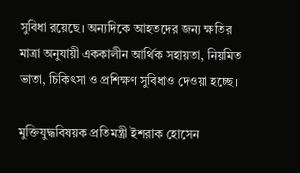সুবিধা রয়েছে। অন্যদিকে আহতদের জন্য ক্ষতির মাত্রা অনুযায়ী এককালীন আর্থিক সহায়তা, নিয়মিত ভাতা, চিকিৎসা ও প্রশিক্ষণ সুবিধাও দেওয়া হচ্ছে।

মুক্তিযুদ্ধবিষয়ক প্রতিমন্ত্রী ইশরাক হোসেন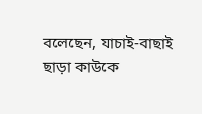বলেছেন, যাচাই-বাছাই ছাড়া কাউকে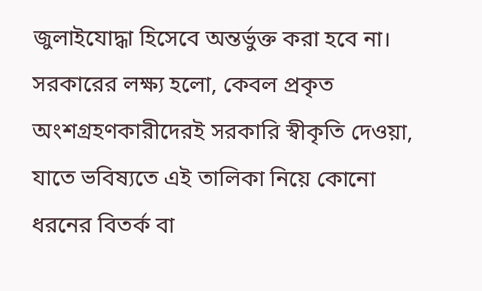জুলাইযোদ্ধা হিসেবে অন্তর্ভুক্ত করা হবে না। সরকারের লক্ষ্য হলো, কেবল প্রকৃত অংশগ্রহণকারীদেরই সরকারি স্বীকৃতি দেওয়া, যাতে ভবিষ্যতে এই তালিকা নিয়ে কোনো ধরনের বিতর্ক বা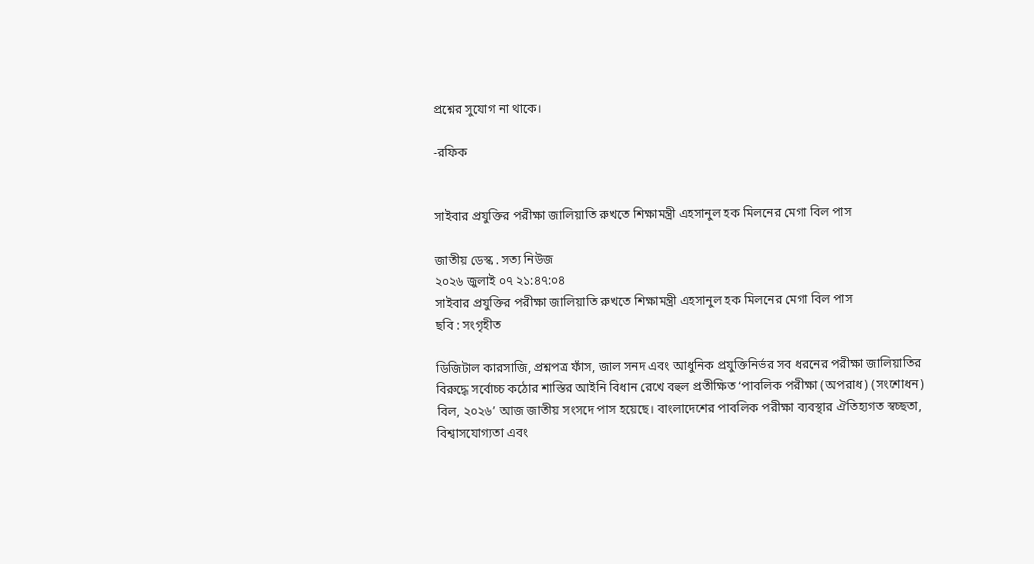প্রশ্নের সুযোগ না থাকে।

-রফিক


সাইবার প্রযুক্তির পরীক্ষা জালিয়াতি রুখতে শিক্ষামন্ত্রী এহসানুল হক মিলনের মেগা বিল পাস

জাতীয় ডেস্ক . সত্য নিউজ
২০২৬ জুলাই ০৭ ২১:৪৭:০৪
সাইবার প্রযুক্তির পরীক্ষা জালিয়াতি রুখতে শিক্ষামন্ত্রী এহসানুল হক মিলনের মেগা বিল পাস
ছবি : সংগৃহীত

ডিজিটাল কারসাজি, প্রশ্নপত্র ফাঁস, জাল সনদ এবং আধুনিক প্রযুক্তিনির্ভর সব ধরনের পরীক্ষা জালিয়াতির বিরুদ্ধে সর্বোচ্চ কঠোর শাস্তির আইনি বিধান রেখে বহুল প্রতীক্ষিত ‘পাবলিক পরীক্ষা (অপরাধ) (সংশোধন) বিল, ২০২৬’ আজ জাতীয় সংসদে পাস হয়েছে। বাংলাদেশের পাবলিক পরীক্ষা ব্যবস্থার ঐতিহ্যগত স্বচ্ছতা, বিশ্বাসযোগ্যতা এবং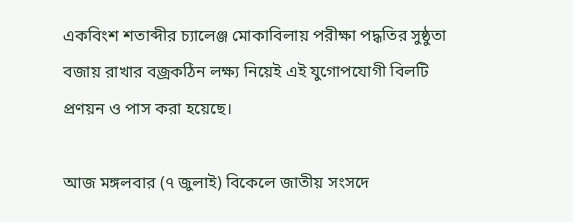একবিংশ শতাব্দীর চ্যালেঞ্জ মোকাবিলায় পরীক্ষা পদ্ধতির সুষ্ঠুতা বজায় রাখার বজ্রকঠিন লক্ষ্য নিয়েই এই যুগোপযোগী বিলটি প্রণয়ন ও পাস করা হয়েছে।

আজ মঙ্গলবার (৭ জুলাই) বিকেলে জাতীয় সংসদে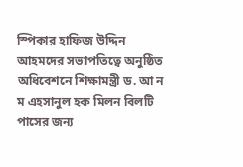স্পিকার হাফিজ উদ্দিন আহমদের সভাপতিত্বে অনুষ্ঠিত অধিবেশনে শিক্ষামন্ত্রী ড. আ ন ম এহসানুল হক মিলন বিলটি পাসের জন্য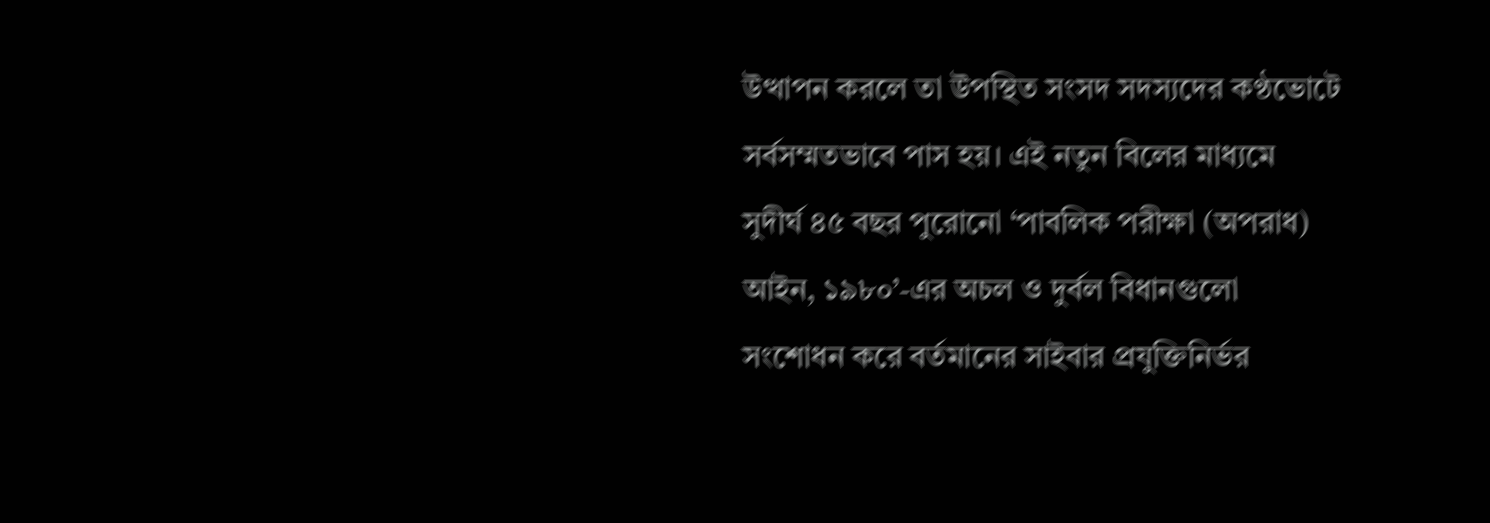উত্থাপন করলে তা উপস্থিত সংসদ সদস্যদের কণ্ঠভোটে সর্বসম্মতভাবে পাস হয়। এই নতুন বিলের মাধ্যমে সুদীর্ঘ ৪৫ বছর পুরোনো ‘পাবলিক পরীক্ষা (অপরাধ) আইন, ১৯৮০’-এর অচল ও দুর্বল বিধানগুলো সংশোধন করে বর্তমানের সাইবার প্রযুক্তিনির্ভর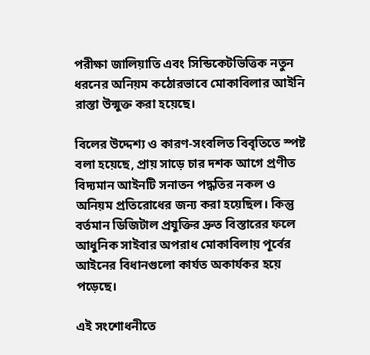পরীক্ষা জালিয়াতি এবং সিন্ডিকেটভিত্তিক নতুন ধরনের অনিয়ম কঠোরভাবে মোকাবিলার আইনি রাস্তা উন্মুক্ত করা হয়েছে।

বিলের উদ্দেশ্য ও কারণ-সংবলিত বিবৃতিতে স্পষ্ট বলা হয়েছে, প্রায় সাড়ে চার দশক আগে প্রণীত বিদ্যমান আইনটি সনাতন পদ্ধতির নকল ও অনিয়ম প্রতিরোধের জন্য করা হয়েছিল। কিন্তু বর্তমান ডিজিটাল প্রযুক্তির দ্রুত বিস্তারের ফলে আধুনিক সাইবার অপরাধ মোকাবিলায় পূর্বের আইনের বিধানগুলো কার্যত অকার্যকর হয়ে পড়েছে।

এই সংশোধনীতে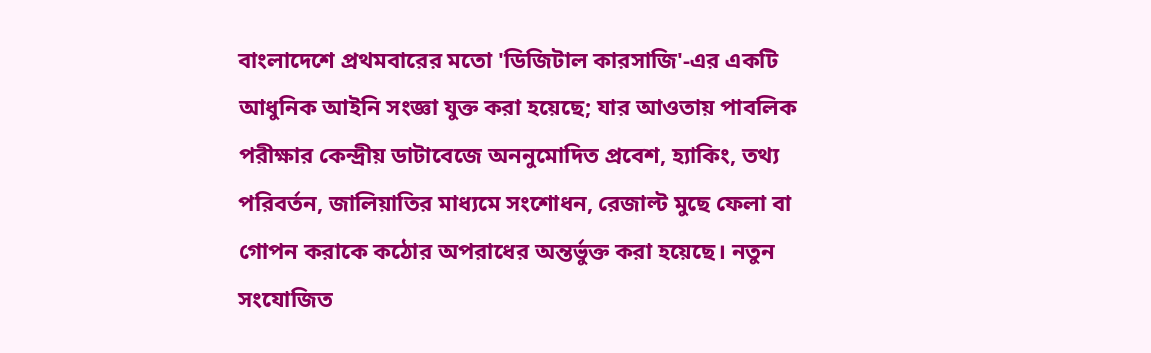বাংলাদেশে প্রথমবারের মতো 'ডিজিটাল কারসাজি'-এর একটি আধুনিক আইনি সংজ্ঞা যুক্ত করা হয়েছে; যার আওতায় পাবলিক পরীক্ষার কেন্দ্রীয় ডাটাবেজে অননুমোদিত প্রবেশ, হ্যাকিং, তথ্য পরিবর্তন, জালিয়াতির মাধ্যমে সংশোধন, রেজাল্ট মুছে ফেলা বা গোপন করাকে কঠোর অপরাধের অন্তর্ভুক্ত করা হয়েছে। নতুন সংযোজিত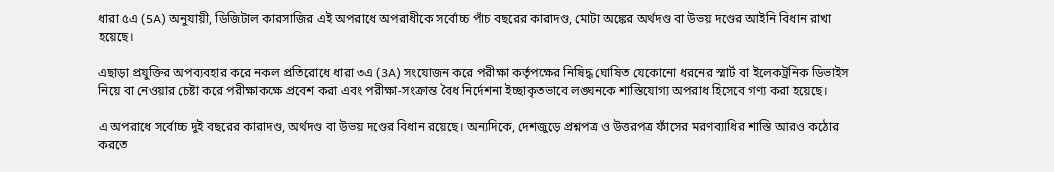ধারা ৫এ (5A) অনুযায়ী, ডিজিটাল কারসাজির এই অপরাধে অপরাধীকে সর্বোচ্চ পাঁচ বছরের কারাদণ্ড, মোটা অঙ্কের অর্থদণ্ড বা উভয় দণ্ডের আইনি বিধান রাখা হয়েছে।

এছাড়া প্রযুক্তির অপব্যবহার করে নকল প্রতিরোধে ধারা ৩এ (3A) সংযোজন করে পরীক্ষা কর্তৃপক্ষের নিষিদ্ধ ঘোষিত যেকোনো ধরনের স্মার্ট বা ইলেকট্রনিক ডিভাইস নিয়ে বা নেওয়ার চেষ্টা করে পরীক্ষাকক্ষে প্রবেশ করা এবং পরীক্ষা-সংক্রান্ত বৈধ নির্দেশনা ইচ্ছাকৃতভাবে লঙ্ঘনকে শাস্তিযোগ্য অপরাধ হিসেবে গণ্য করা হয়েছে।

এ অপরাধে সর্বোচ্চ দুই বছরের কারাদণ্ড, অর্থদণ্ড বা উভয় দণ্ডের বিধান রয়েছে। অন্যদিকে, দেশজুড়ে প্রশ্নপত্র ও উত্তরপত্র ফাঁসের মরণব্যাধির শাস্তি আরও কঠোর করতে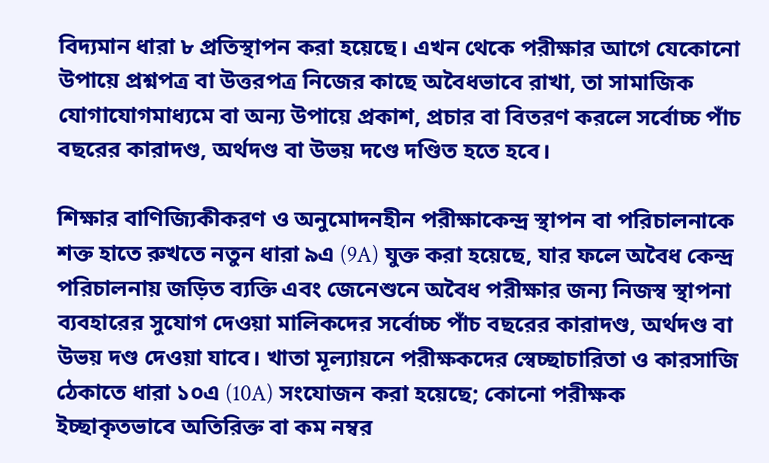বিদ্যমান ধারা ৮ প্রতিস্থাপন করা হয়েছে। এখন থেকে পরীক্ষার আগে যেকোনো উপায়ে প্রশ্নপত্র বা উত্তরপত্র নিজের কাছে অবৈধভাবে রাখা, তা সামাজিক যোগাযোগমাধ্যমে বা অন্য উপায়ে প্রকাশ, প্রচার বা বিতরণ করলে সর্বোচ্চ পাঁচ বছরের কারাদণ্ড, অর্থদণ্ড বা উভয় দণ্ডে দণ্ডিত হতে হবে।

শিক্ষার বাণিজ্যিকীকরণ ও অনুমোদনহীন পরীক্ষাকেন্দ্র স্থাপন বা পরিচালনাকে শক্ত হাতে রুখতে নতুন ধারা ৯এ (9A) যুক্ত করা হয়েছে, যার ফলে অবৈধ কেন্দ্র পরিচালনায় জড়িত ব্যক্তি এবং জেনেশুনে অবৈধ পরীক্ষার জন্য নিজস্ব স্থাপনা ব্যবহারের সুযোগ দেওয়া মালিকদের সর্বোচ্চ পাঁচ বছরের কারাদণ্ড, অর্থদণ্ড বা উভয় দণ্ড দেওয়া যাবে। খাতা মূল্যায়নে পরীক্ষকদের স্বেচ্ছাচারিতা ও কারসাজি ঠেকাতে ধারা ১০এ (10A) সংযোজন করা হয়েছে; কোনো পরীক্ষক ইচ্ছাকৃতভাবে অতিরিক্ত বা কম নম্বর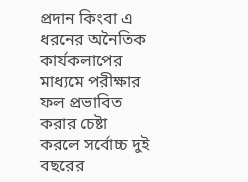প্রদান কিংবা এ ধরনের অনৈতিক কার্যকলাপের মাধ্যমে পরীক্ষার ফল প্রভাবিত করার চেষ্টা করলে সর্বোচ্চ দুই বছরের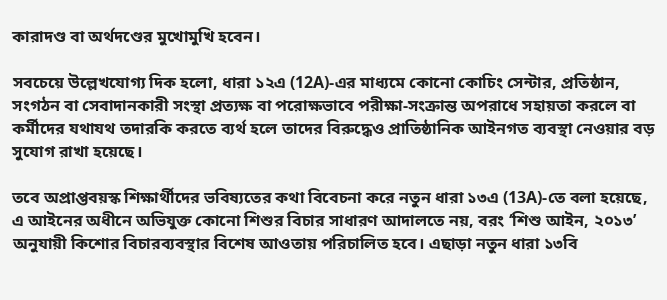কারাদণ্ড বা অর্থদণ্ডের মুখোমুখি হবেন।

সবচেয়ে উল্লেখযোগ্য দিক হলো, ধারা ১২এ (12A)-এর মাধ্যমে কোনো কোচিং সেন্টার, প্রতিষ্ঠান, সংগঠন বা সেবাদানকারী সংস্থা প্রত্যক্ষ বা পরোক্ষভাবে পরীক্ষা-সংক্রান্ত অপরাধে সহায়তা করলে বা কর্মীদের যথাযথ তদারকি করতে ব্যর্থ হলে তাদের বিরুদ্ধেও প্রাতিষ্ঠানিক আইনগত ব্যবস্থা নেওয়ার বড় সুযোগ রাখা হয়েছে।

তবে অপ্রাপ্তবয়স্ক শিক্ষার্থীদের ভবিষ্যতের কথা বিবেচনা করে নতুন ধারা ১৩এ (13A)-তে বলা হয়েছে, এ আইনের অধীনে অভিযুক্ত কোনো শিশুর বিচার সাধারণ আদালতে নয়, বরং ‘শিশু আইন, ২০১৩’ অনুযায়ী কিশোর বিচারব্যবস্থার বিশেষ আওতায় পরিচালিত হবে। এছাড়া নতুন ধারা ১৩বি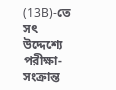(13B)-তে সৎ উদ্দেশ্যে পরীক্ষা-সংক্রান্ত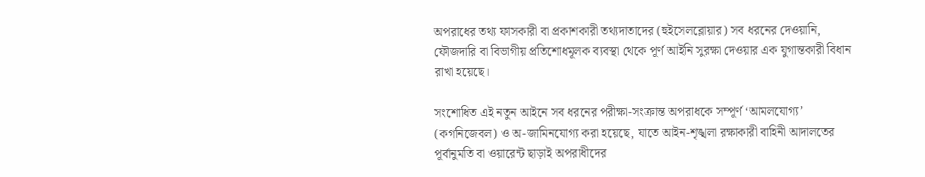অপরাধের তথ্য ফাসকারী বা প্রকাশকারী তথ্যদাতাদের (হুইসেলব্লোয়ার) সব ধরনের দেওয়ানি, ফৌজদারি বা বিভাগীয় প্রতিশোধমূলক ব্যবস্থা থেকে পূর্ণ আইনি সুরক্ষা দেওয়ার এক যুগান্তকারী বিধান রাখা হয়েছে।

সংশোধিত এই নতুন আইনে সব ধরনের পরীক্ষা-সংক্রান্ত অপরাধকে সম্পূর্ণ ‘আমলযোগ্য’ (কগনিজেবল) ও অ-জামিনযোগ্য করা হয়েছে, যাতে আইন-শৃঙ্খলা রক্ষাকারী বাহিনী আদালতের পূর্বানুমতি বা ওয়ারেন্ট ছাড়াই অপরাধীদের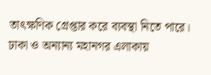তাৎক্ষণিক গ্রেপ্তার করে ব্যবস্থা নিতে পারে। ঢাকা ও অন্যান্য মহানগর এলাকায়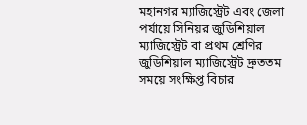মহানগর ম্যাজিস্ট্রেট এবং জেলা পর্যায়ে সিনিয়র জুডিশিয়াল ম্যাজিস্ট্রেট বা প্রথম শ্রেণির জুডিশিয়াল ম্যাজিস্ট্রেট দ্রুততম সময়ে সংক্ষিপ্ত বিচার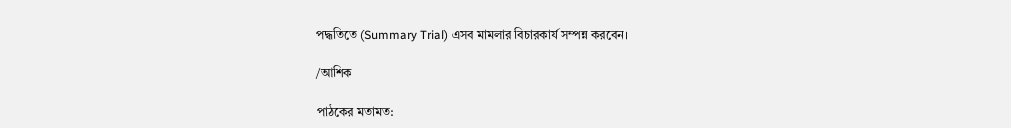পদ্ধতিতে (Summary Trial) এসব মামলার বিচারকার্য সম্পন্ন করবেন।

/আশিক

পাঠকের মতামত: